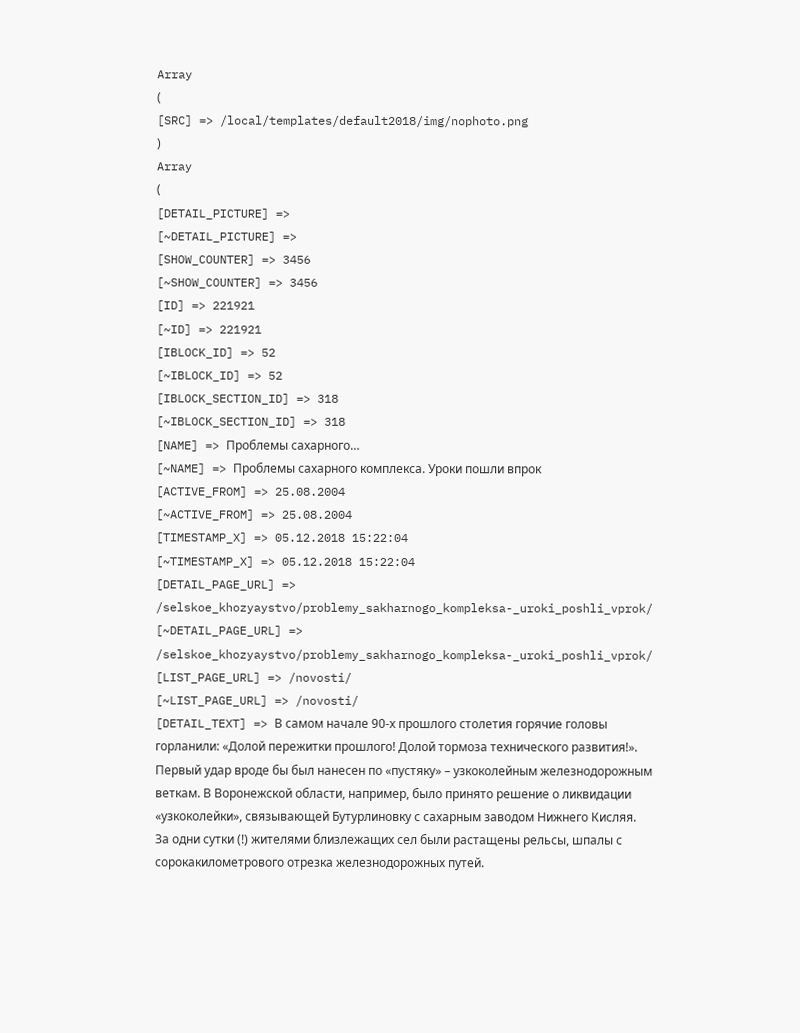Array
(
[SRC] => /local/templates/default2018/img/nophoto.png
)
Array
(
[DETAIL_PICTURE] =>
[~DETAIL_PICTURE] =>
[SHOW_COUNTER] => 3456
[~SHOW_COUNTER] => 3456
[ID] => 221921
[~ID] => 221921
[IBLOCK_ID] => 52
[~IBLOCK_ID] => 52
[IBLOCK_SECTION_ID] => 318
[~IBLOCK_SECTION_ID] => 318
[NAME] => Проблемы сахарного…
[~NAME] => Проблемы сахарного комплекса. Уроки пошли впрок
[ACTIVE_FROM] => 25.08.2004
[~ACTIVE_FROM] => 25.08.2004
[TIMESTAMP_X] => 05.12.2018 15:22:04
[~TIMESTAMP_X] => 05.12.2018 15:22:04
[DETAIL_PAGE_URL] => /selskoe_khozyaystvo/problemy_sakharnogo_kompleksa-_uroki_poshli_vprok/
[~DETAIL_PAGE_URL] => /selskoe_khozyaystvo/problemy_sakharnogo_kompleksa-_uroki_poshli_vprok/
[LIST_PAGE_URL] => /novosti/
[~LIST_PAGE_URL] => /novosti/
[DETAIL_TEXT] => В самом начале 90-х прошлого столетия горячие головы горланили: «Долой пережитки прошлого! Долой тормоза технического развития!». Первый удар вроде бы был нанесен по «пустяку» – узкоколейным железнодорожным веткам. В Воронежской области, например, было принято решение о ликвидации «узкоколейки», связывающей Бутурлиновку с сахарным заводом Нижнего Кисляя. За одни сутки (!) жителями близлежащих сел были растащены рельсы, шпалы с сорокакилометрового отрезка железнодорожных путей.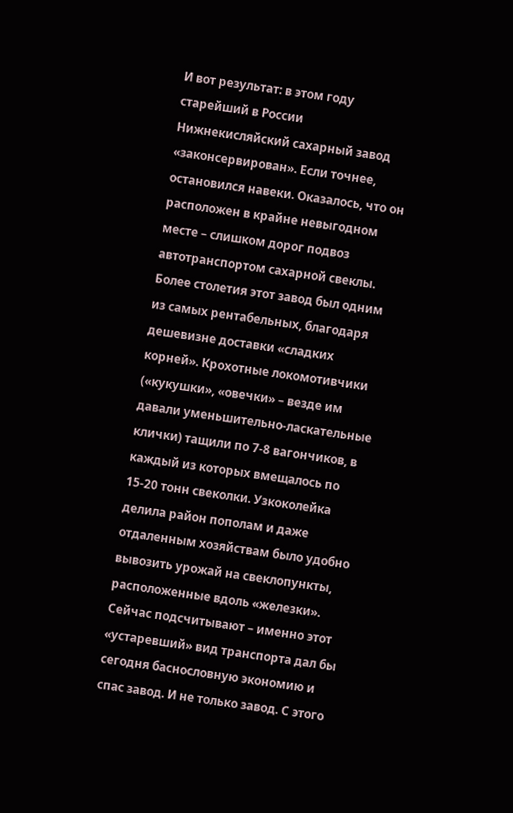И вот результат: в этом году старейший в России Нижнекисляйский сахарный завод «законсервирован». Если точнее, остановился навеки. Оказалось, что он расположен в крайне невыгодном месте – слишком дорог подвоз автотранспортом сахарной свеклы. Более столетия этот завод был одним из самых рентабельных, благодаря дешевизне доставки «сладких корней». Крохотные локомотивчики («кукушки», «овечки» – везде им давали уменьшительно-ласкательные клички) тащили по 7-8 вагончиков, в каждый из которых вмещалось по 15-20 тонн свеколки. Узкоколейка делила район пополам и даже отдаленным хозяйствам было удобно вывозить урожай на свеклопункты, расположенные вдоль «железки». Сейчас подсчитывают – именно этот «устаревший» вид транспорта дал бы сегодня баснословную экономию и спас завод. И не только завод. С этого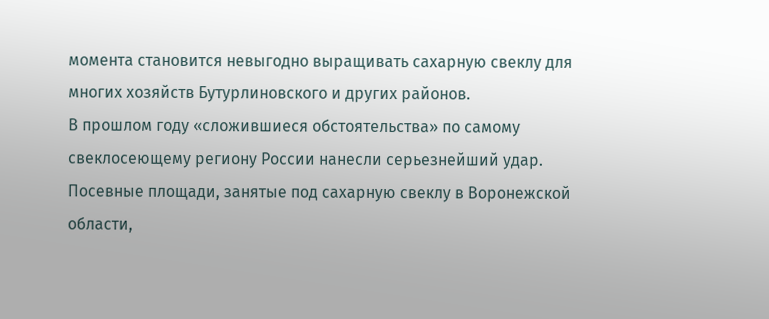момента становится невыгодно выращивать сахарную свеклу для многих хозяйств Бутурлиновского и других районов.
В прошлом году «сложившиеся обстоятельства» по самому свеклосеющему региону России нанесли серьезнейший удар. Посевные площади, занятые под сахарную свеклу в Воронежской области,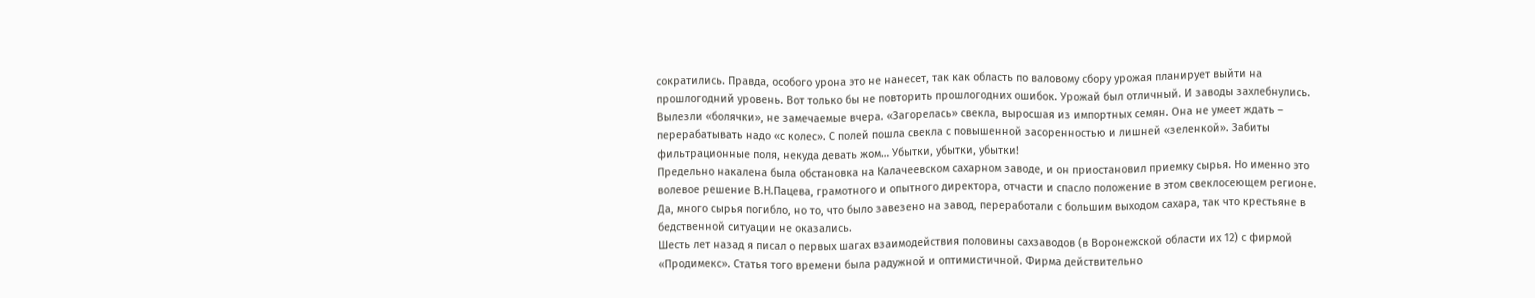сократились. Правда, особого урона это не нанесет, так как область по валовому сбору урожая планирует выйти на прошлогодний уровень. Вот только бы не повторить прошлогодних ошибок. Урожай был отличный. И заводы захлебнулись. Вылезли «болячки», не замечаемые вчера. «Загорелась» свекла, выросшая из импортных семян. Она не умеет ждать – перерабатывать надо «с колес». С полей пошла свекла с повышенной засоренностью и лишней «зеленкой». Забиты фильтрационные поля, некуда девать жом… Убытки, убытки, убытки!
Предельно накалена была обстановка на Калачеевском сахарном заводе, и он приостановил приемку сырья. Но именно это волевое решение В.Н.Пацева, грамотного и опытного директора, отчасти и спасло положение в этом свеклосеющем регионе. Да, много сырья погибло, но то, что было завезено на завод, переработали с большим выходом сахара, так что крестьяне в бедственной ситуации не оказались.
Шесть лет назад я писал о первых шагах взаимодействия половины сахзаводов (в Воронежской области их 12) с фирмой «Продимекс». Статья того времени была радужной и оптимистичной. Фирма действительно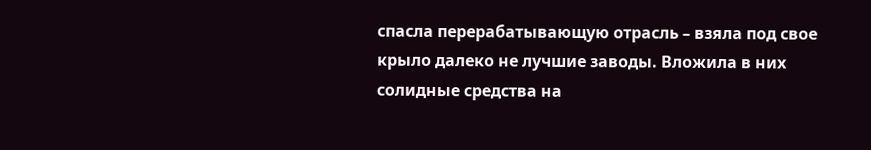спасла перерабатывающую отрасль – взяла под свое крыло далеко не лучшие заводы. Вложила в них солидные средства на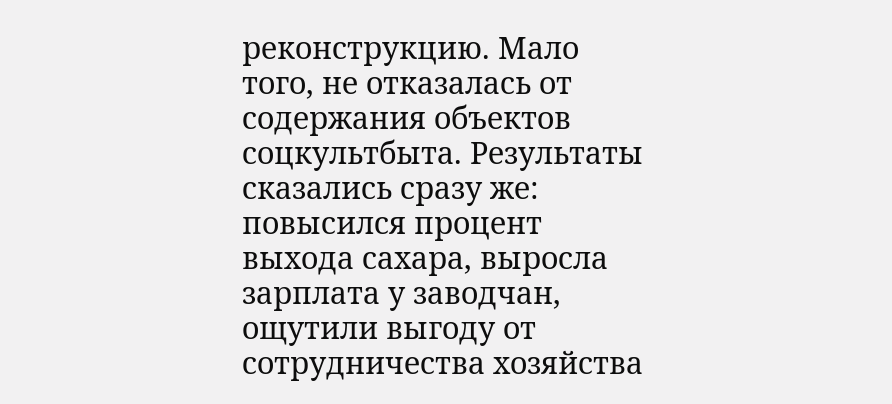реконструкцию. Мало того, не отказалась от содержания объектов соцкультбыта. Результаты сказались сразу же: повысился процент выхода сахара, выросла зарплата у заводчан, ощутили выгоду от сотрудничества хозяйства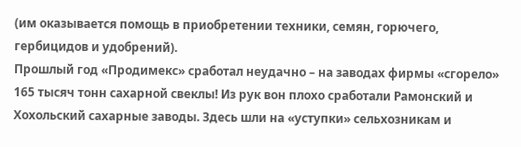(им оказывается помощь в приобретении техники, семян, горючего, гербицидов и удобрений).
Прошлый год «Продимекс» сработал неудачно – на заводах фирмы «сгорело» 165 тысяч тонн сахарной свеклы! Из рук вон плохо сработали Рамонский и Хохольский сахарные заводы. Здесь шли на «уступки» сельхозникам и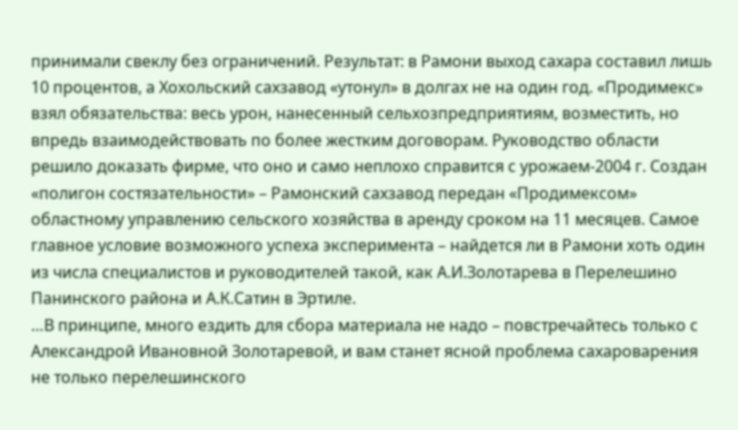принимали свеклу без ограничений. Результат: в Рамони выход сахара составил лишь 10 процентов, а Хохольский сахзавод «утонул» в долгах не на один год. «Продимекс» взял обязательства: весь урон, нанесенный сельхозпредприятиям, возместить, но впредь взаимодействовать по более жестким договорам. Руководство области решило доказать фирме, что оно и само неплохо справится с урожаем-2004 г. Создан «полигон состязательности» – Рамонский сахзавод передан «Продимексом» областному управлению сельского хозяйства в аренду сроком на 11 месяцев. Самое главное условие возможного успеха эксперимента – найдется ли в Рамони хоть один из числа специалистов и руководителей такой, как А.И.Золотарева в Перелешино Панинского района и А.К.Сатин в Эртиле.
…В принципе, много ездить для сбора материала не надо – повстречайтесь только с Александрой Ивановной Золотаревой, и вам станет ясной проблема сахароварения не только перелешинского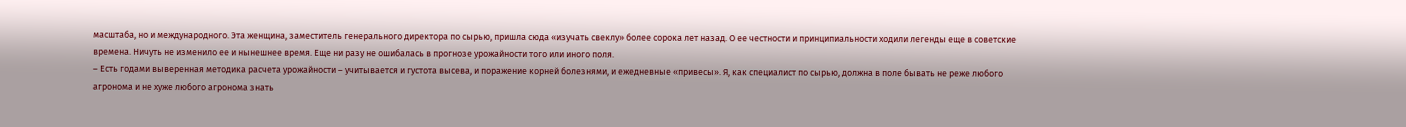масштаба, но и международного. Эта женщина, заместитель генерального директора по сырью, пришла сюда «изучать свеклу» более сорока лет назад. О ее честности и принципиальности ходили легенды еще в советские времена. Ничуть не изменило ее и нынешнее время. Еще ни разу не ошибалась в прогнозе урожайности того или иного поля.
– Есть годами выверенная методика расчета урожайности – учитывается и густота высева, и поражение корней болезнями, и ежедневные «привесы». Я, как специалист по сырью, должна в поле бывать не реже любого агронома и не хуже любого агронома знать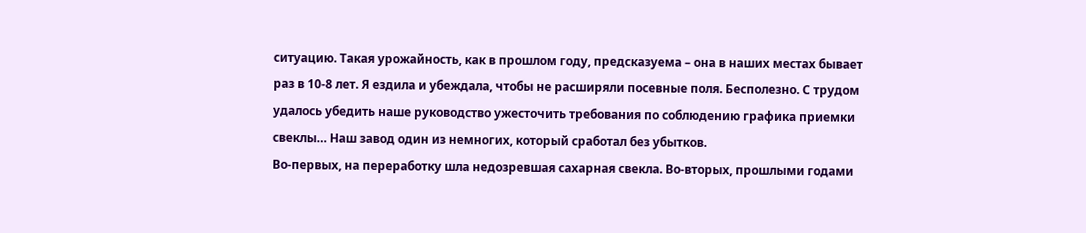ситуацию. Такая урожайность, как в прошлом году, предсказуема – она в наших местах бывает раз в 10-8 лет. Я ездила и убеждала, чтобы не расширяли посевные поля. Бесполезно. С трудом удалось убедить наше руководство ужесточить требования по соблюдению графика приемки свеклы… Наш завод один из немногих, который сработал без убытков.
Во-первых, на переработку шла недозревшая сахарная свекла. Во-вторых, прошлыми годами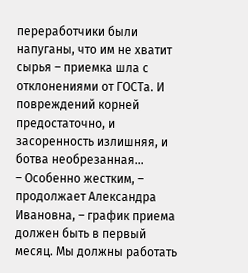переработчики были напуганы, что им не хватит сырья – приемка шла с отклонениями от ГОСТа. И повреждений корней предостаточно, и засоренность излишняя, и ботва необрезанная…
– Особенно жестким, – продолжает Александра Ивановна, – график приема должен быть в первый месяц. Мы должны работать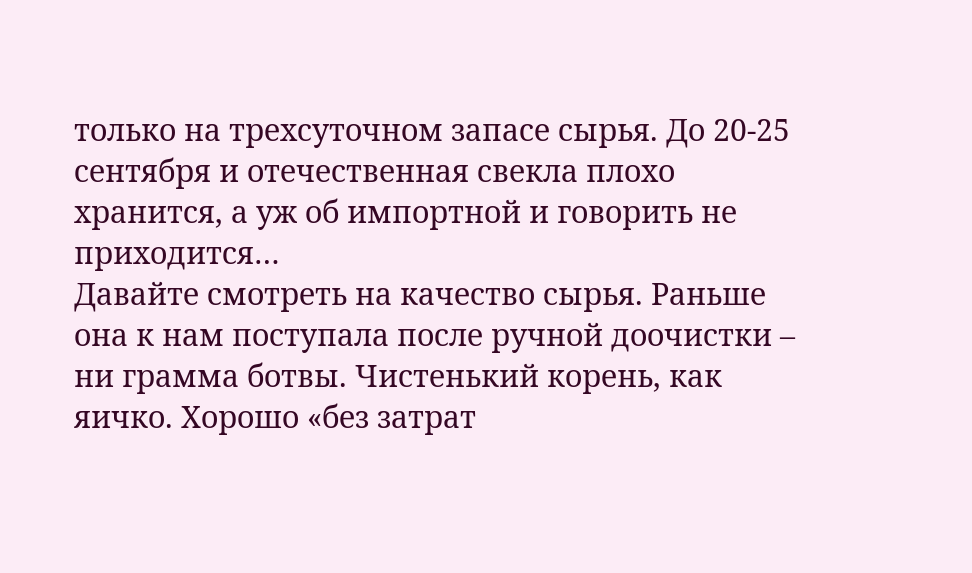только на трехсуточном запасе сырья. До 20-25 сентября и отечественная свекла плохо хранится, а уж об импортной и говорить не приходится…
Давайте смотреть на качество сырья. Раньше она к нам поступала после ручной доочистки – ни грамма ботвы. Чистенький корень, как яичко. Хорошо «без затрат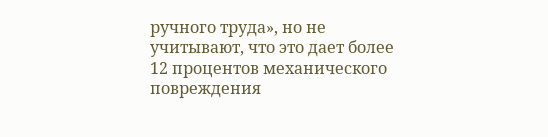ручного труда», но не учитывают, что это дает более 12 процентов механического повреждения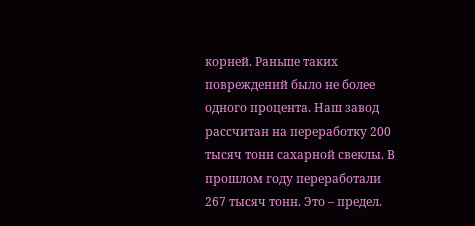корней. Раньше таких повреждений было не более одного процента. Наш завод рассчитан на переработку 200 тысяч тонн сахарной свеклы. В прошлом году переработали 267 тысяч тонн. Это – предел.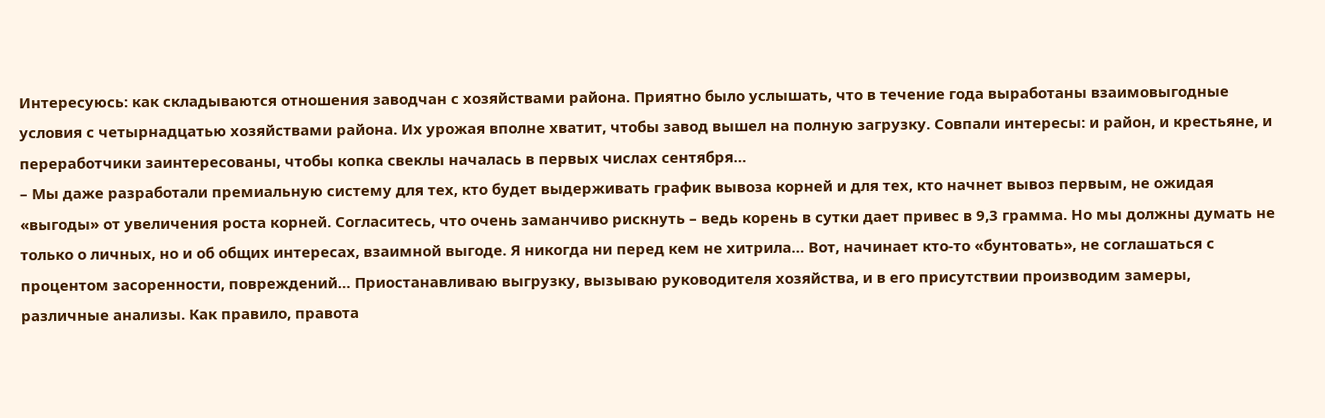Интересуюсь: как складываются отношения заводчан с хозяйствами района. Приятно было услышать, что в течение года выработаны взаимовыгодные условия с четырнадцатью хозяйствами района. Их урожая вполне хватит, чтобы завод вышел на полную загрузку. Совпали интересы: и район, и крестьяне, и переработчики заинтересованы, чтобы копка свеклы началась в первых числах сентября…
– Мы даже разработали премиальную систему для тех, кто будет выдерживать график вывоза корней и для тех, кто начнет вывоз первым, не ожидая «выгоды» от увеличения роста корней. Согласитесь, что очень заманчиво рискнуть – ведь корень в сутки дает привес в 9,3 грамма. Но мы должны думать не только о личных, но и об общих интересах, взаимной выгоде. Я никогда ни перед кем не хитрила… Вот, начинает кто-то «бунтовать», не соглашаться с процентом засоренности, повреждений… Приостанавливаю выгрузку, вызываю руководителя хозяйства, и в его присутствии производим замеры, различные анализы. Как правило, правота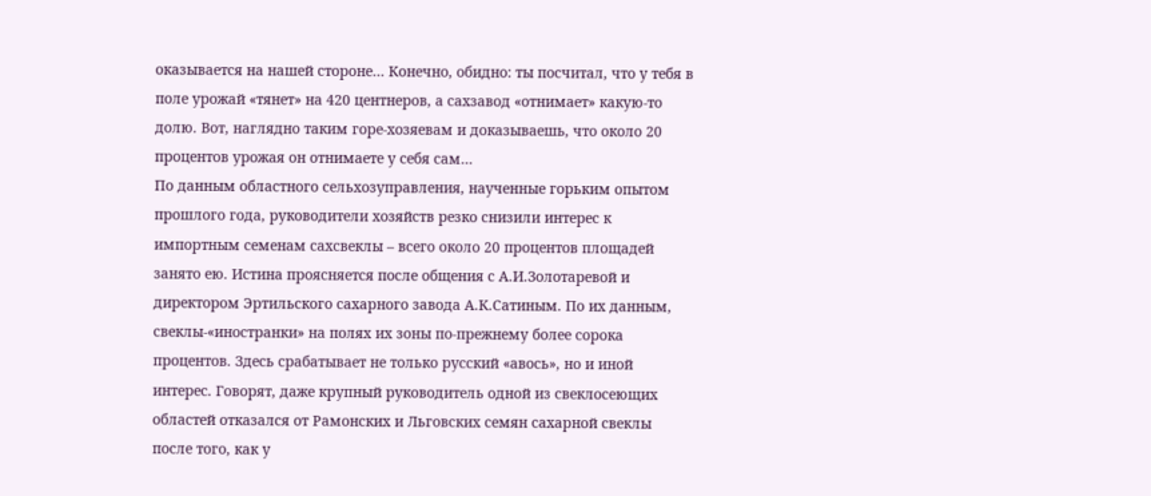оказывается на нашей стороне… Конечно, обидно: ты посчитал, что у тебя в поле урожай «тянет» на 420 центнеров, а сахзавод «отнимает» какую-то долю. Вот, наглядно таким горе-хозяевам и доказываешь, что около 20 процентов урожая он отнимаете у себя сам…
По данным областного сельхозуправления, наученные горьким опытом прошлого года, руководители хозяйств резко снизили интерес к импортным семенам сахсвеклы – всего около 20 процентов площадей занято ею. Истина проясняется после общения с А.И.Золотаревой и директором Эртильского сахарного завода А.К.Сатиным. По их данным, свеклы-«иностранки» на полях их зоны по-прежнему более сорока процентов. Здесь срабатывает не только русский «авось», но и иной интерес. Говорят, даже крупный руководитель одной из свеклосеющих областей отказался от Рамонских и Льговских семян сахарной свеклы после того, как у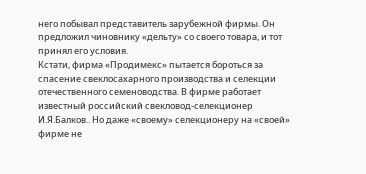него побывал представитель зарубежной фирмы. Он предложил чиновнику «дельту» со своего товара, и тот принял его условия.
Кстати, фирма «Продимекс» пытается бороться за спасение свеклосахарного производства и селекции отечественного семеноводства. В фирме работает известный российский свекловод-селекционер И.Я.Балков.. Но даже «своему» селекционеру на «своей» фирме не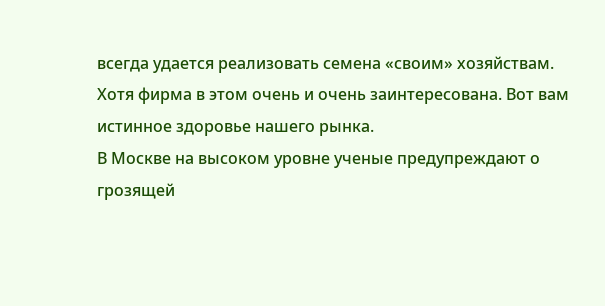всегда удается реализовать семена «своим» хозяйствам. Хотя фирма в этом очень и очень заинтересована. Вот вам истинное здоровье нашего рынка.
В Москве на высоком уровне ученые предупреждают о грозящей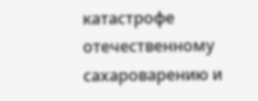катастрофе отечественному сахароварению и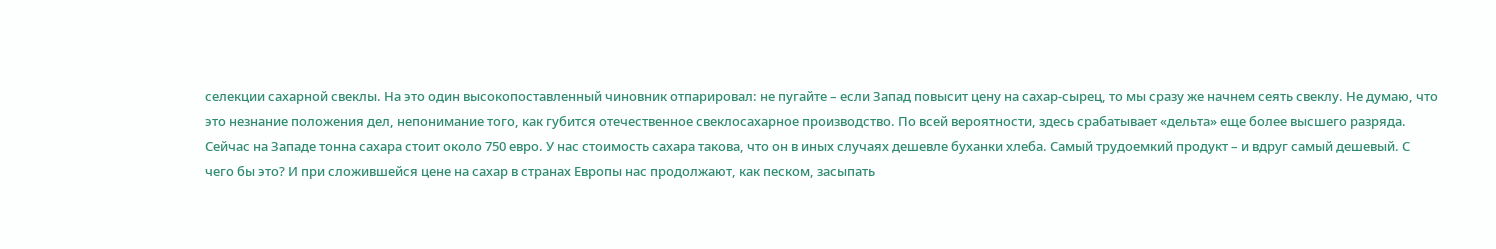селекции сахарной свеклы. На это один высокопоставленный чиновник отпарировал: не пугайте – если Запад повысит цену на сахар-сырец, то мы сразу же начнем сеять свеклу. Не думаю, что это незнание положения дел, непонимание того, как губится отечественное свеклосахарное производство. По всей вероятности, здесь срабатывает «дельта» еще более высшего разряда.
Сейчас на Западе тонна сахара стоит около 750 евро. У нас стоимость сахара такова, что он в иных случаях дешевле буханки хлеба. Самый трудоемкий продукт – и вдруг самый дешевый. С чего бы это? И при сложившейся цене на сахар в странах Европы нас продолжают, как песком, засыпать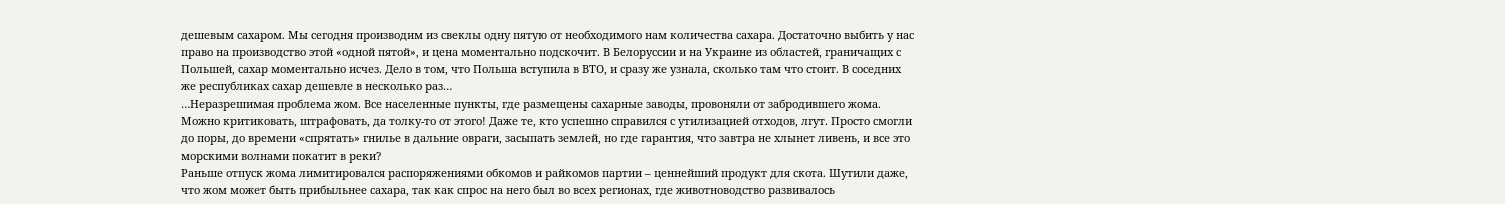дешевым сахаром. Мы сегодня производим из свеклы одну пятую от необходимого нам количества сахара. Достаточно выбить у нас право на производство этой «одной пятой», и цена моментально подскочит. В Белоруссии и на Украине из областей, граничащих с Польшей, сахар моментально исчез. Дело в том, что Польша вступила в ВТО, и сразу же узнала, сколько там что стоит. В соседних же республиках сахар дешевле в несколько раз…
…Неразрешимая проблема жом. Все населенные пункты, где размещены сахарные заводы, провоняли от забродившего жома. Можно критиковать, штрафовать, да толку-то от этого! Даже те, кто успешно справился с утилизацией отходов, лгут. Просто смогли до поры, до времени «спрятать» гнилье в дальние овраги, засыпать землей, но где гарантия, что завтра не хлынет ливень, и все это морскими волнами покатит в реки?
Раньше отпуск жома лимитировался распоряжениями обкомов и райкомов партии – ценнейший продукт для скота. Шутили даже, что жом может быть прибыльнее сахара, так как спрос на него был во всех регионах, где животноводство развивалось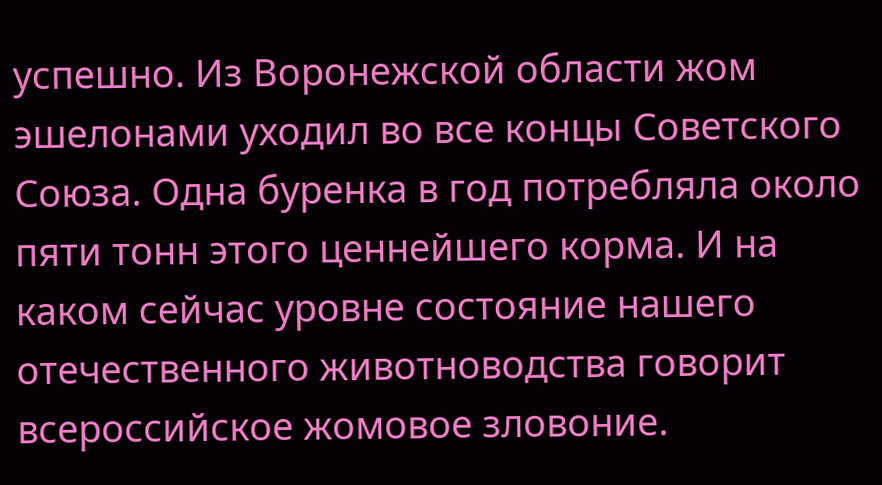успешно. Из Воронежской области жом эшелонами уходил во все концы Советского Союза. Одна буренка в год потребляла около пяти тонн этого ценнейшего корма. И на каком сейчас уровне состояние нашего отечественного животноводства говорит всероссийское жомовое зловоние.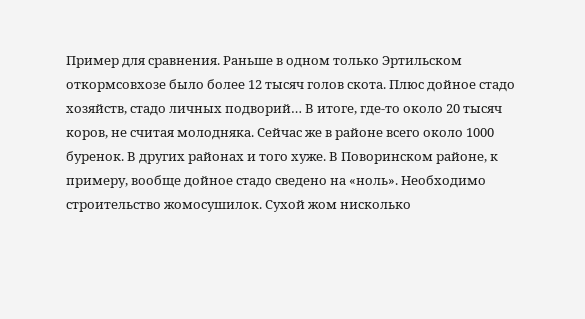Пример для сравнения. Раньше в одном только Эртильском откормсовхозе было более 12 тысяч голов скота. Плюс дойное стадо хозяйств, стадо личных подворий… В итоге, где-то около 20 тысяч коров, не считая молодняка. Сейчас же в районе всего около 1000 буренок. В других районах и того хуже. В Поворинском районе, к примеру, вообще дойное стадо сведено на «ноль». Необходимо строительство жомосушилок. Сухой жом нисколько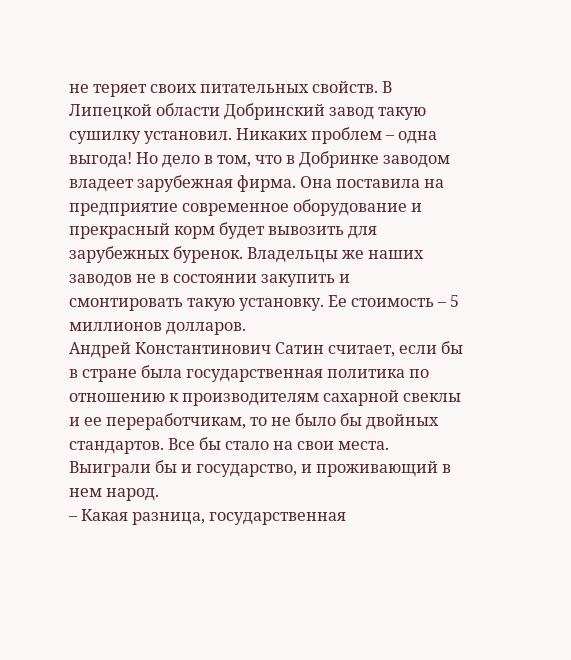не теряет своих питательных свойств. В Липецкой области Добринский завод такую сушилку установил. Никаких проблем – одна выгода! Но дело в том, что в Добринке заводом владеет зарубежная фирма. Она поставила на предприятие современное оборудование и прекрасный корм будет вывозить для зарубежных буренок. Владельцы же наших заводов не в состоянии закупить и смонтировать такую установку. Ее стоимость – 5 миллионов долларов.
Андрей Константинович Сатин считает, если бы в стране была государственная политика по отношению к производителям сахарной свеклы и ее переработчикам, то не было бы двойных стандартов. Все бы стало на свои места. Выиграли бы и государство, и проживающий в нем народ.
– Какая разница, государственная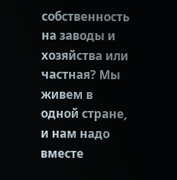собственность на заводы и хозяйства или частная? Мы живем в одной стране, и нам надо вместе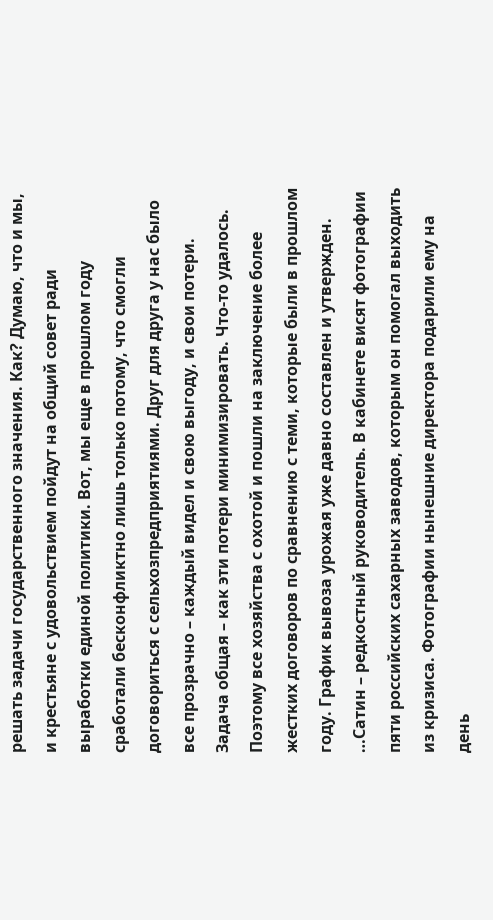решать задачи государственного значения. Как? Думаю, что и мы, и крестьяне с удовольствием пойдут на общий совет ради выработки единой политики. Вот, мы еще в прошлом году сработали бесконфликтно лишь только потому, что смогли договориться с сельхозпредприятиями. Друг для друга у нас было все прозрачно – каждый видел и свою выгоду, и свои потери. Задача общая – как эти потери минимизировать. Что-то удалось. Поэтому все хозяйства с охотой и пошли на заключение более жестких договоров по сравнению с теми, которые были в прошлом году. График вывоза урожая уже давно составлен и утвержден.
…Сатин – редкостный руководитель. В кабинете висят фотографии пяти российских сахарных заводов, которым он помогал выходить из кризиса. Фотографии нынешние директора подарили ему на день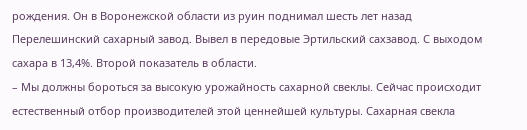рождения. Он в Воронежской области из руин поднимал шесть лет назад Перелешинский сахарный завод. Вывел в передовые Эртильский сахзавод. С выходом сахара в 13,4%. Второй показатель в области.
– Мы должны бороться за высокую урожайность сахарной свеклы. Сейчас происходит естественный отбор производителей этой ценнейшей культуры. Сахарная свекла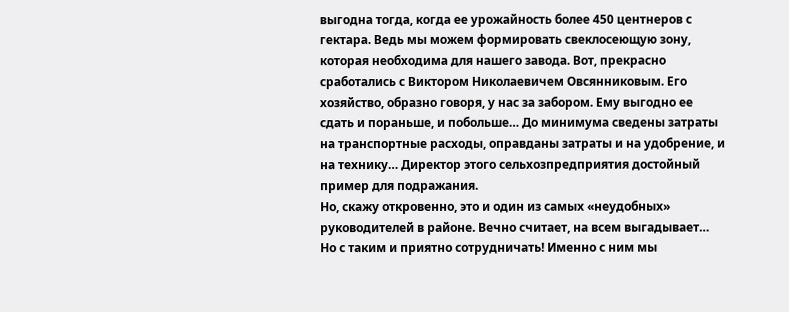выгодна тогда, когда ее урожайность более 450 центнеров с гектара. Ведь мы можем формировать свеклосеющую зону, которая необходима для нашего завода. Вот, прекрасно сработались с Виктором Николаевичем Овсянниковым. Его хозяйство, образно говоря, у нас за забором. Ему выгодно ее сдать и пораньше, и побольше… До минимума сведены затраты на транспортные расходы, оправданы затраты и на удобрение, и на технику… Директор этого сельхозпредприятия достойный пример для подражания.
Но, скажу откровенно, это и один из самых «неудобных» руководителей в районе. Вечно считает, на всем выгадывает… Но с таким и приятно сотрудничать! Именно с ним мы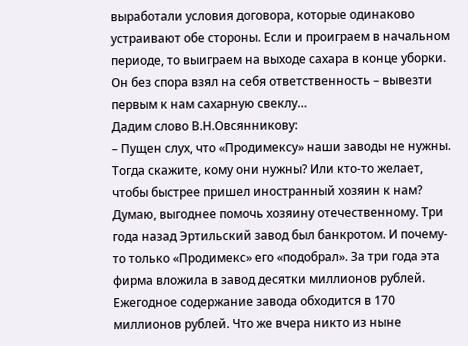выработали условия договора, которые одинаково устраивают обе стороны. Если и проиграем в начальном периоде, то выиграем на выходе сахара в конце уборки. Он без спора взял на себя ответственность – вывезти первым к нам сахарную свеклу…
Дадим слово В.Н.Овсянникову:
– Пущен слух, что «Продимексу» наши заводы не нужны. Тогда скажите, кому они нужны? Или кто-то желает, чтобы быстрее пришел иностранный хозяин к нам? Думаю, выгоднее помочь хозяину отечественному. Три года назад Эртильский завод был банкротом. И почему-то только «Продимекс» его «подобрал». За три года эта фирма вложила в завод десятки миллионов рублей. Ежегодное содержание завода обходится в 170 миллионов рублей. Что же вчера никто из ныне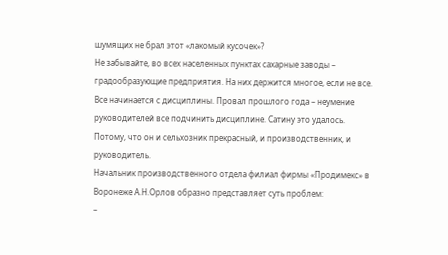шумящих не брал этот «лакомый кусочек»?
Не забывайте, во всех населенных пунктах сахарные заводы – градообразующие предприятия. На них держится многое, если не все. Все начинается с дисциплины. Провал прошлого года – неумение руководителей все подчинить дисциплине. Сатину это удалось. Потому, что он и сельхозник прекрасный, и производственник, и руководитель.
Начальник производственного отдела филиал фирмы «Продимекс» в Воронеже А.Н.Орлов образно представляет суть проблем:
–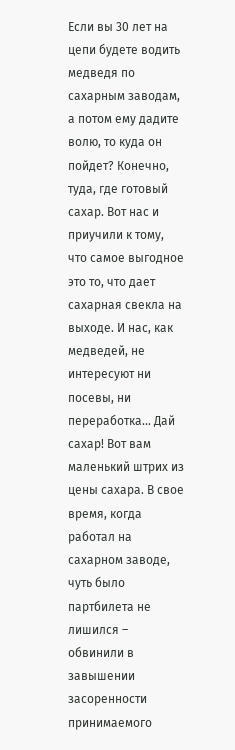Если вы 30 лет на цепи будете водить медведя по сахарным заводам, а потом ему дадите волю, то куда он пойдет? Конечно, туда, где готовый сахар. Вот нас и приучили к тому, что самое выгодное это то, что дает сахарная свекла на выходе. И нас, как медведей, не интересуют ни посевы, ни переработка… Дай сахар! Вот вам маленький штрих из цены сахара. В свое время, когда работал на сахарном заводе, чуть было партбилета не лишился – обвинили в завышении засоренности принимаемого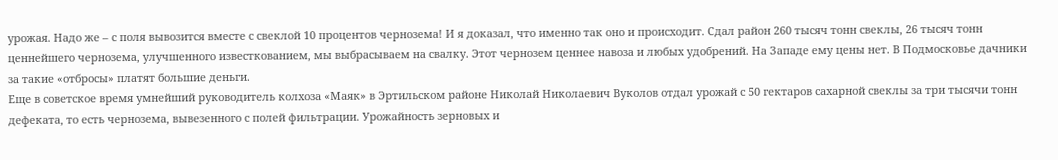урожая. Надо же – с поля вывозится вместе с свеклой 10 процентов чернозема! И я доказал, что именно так оно и происходит. Сдал район 260 тысяч тонн свеклы, 26 тысяч тонн ценнейшего чернозема, улучшенного известкованием, мы выбрасываем на свалку. Этот чернозем ценнее навоза и любых удобрений. На Западе ему цены нет. В Подмосковье дачники за такие «отбросы» платят большие деньги.
Еще в советское время умнейший руководитель колхоза «Маяк» в Эртильском районе Николай Николаевич Вуколов отдал урожай с 50 гектаров сахарной свеклы за три тысячи тонн дефеката, то есть чернозема, вывезенного с полей фильтрации. Урожайность зерновых и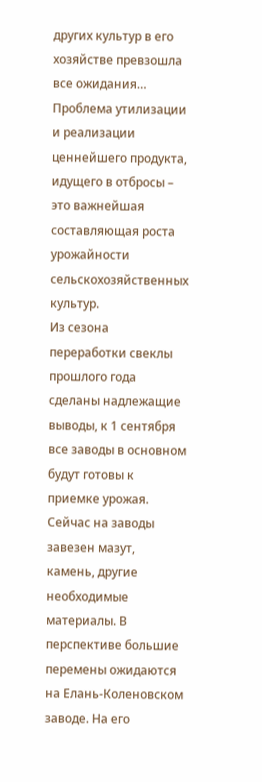других культур в его хозяйстве превзошла все ожидания… Проблема утилизации и реализации ценнейшего продукта, идущего в отбросы – это важнейшая составляющая роста урожайности сельскохозяйственных культур.
Из сезона переработки свеклы прошлого года сделаны надлежащие выводы, к 1 сентября все заводы в основном будут готовы к приемке урожая. Сейчас на заводы завезен мазут, камень, другие необходимые материалы. В перспективе большие перемены ожидаются на Елань-Коленовском заводе. На его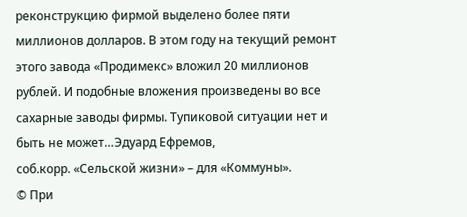реконструкцию фирмой выделено более пяти миллионов долларов. В этом году на текущий ремонт этого завода «Продимекс» вложил 20 миллионов рублей. И подобные вложения произведены во все сахарные заводы фирмы. Тупиковой ситуации нет и быть не может…Эдуард Ефремов,
соб.корр. «Сельской жизни» – для «Коммуны».
© При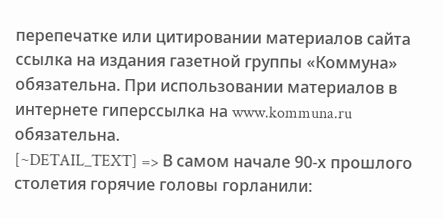перепечатке или цитировании материалов cайта ссылка на издания газетной группы «Коммуна» обязательна. При использовании материалов в интернете гиперссылка на www.kommuna.ru обязательна.
[~DETAIL_TEXT] => В самом начале 90-х прошлого столетия горячие головы горланили: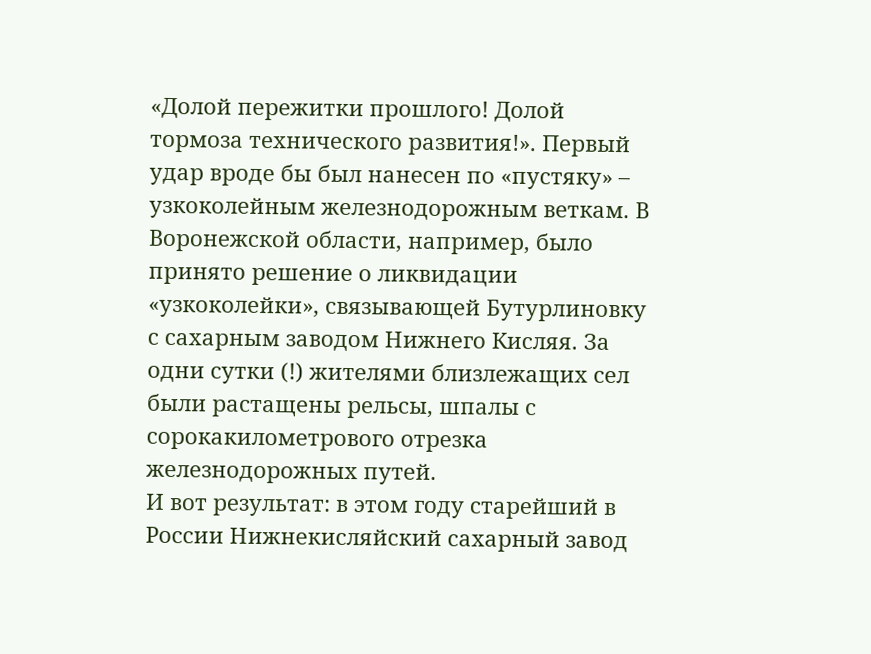«Долой пережитки прошлого! Долой тормоза технического развития!». Первый удар вроде бы был нанесен по «пустяку» – узкоколейным железнодорожным веткам. В Воронежской области, например, было принято решение о ликвидации «узкоколейки», связывающей Бутурлиновку с сахарным заводом Нижнего Кисляя. За одни сутки (!) жителями близлежащих сел были растащены рельсы, шпалы с сорокакилометрового отрезка железнодорожных путей.
И вот результат: в этом году старейший в России Нижнекисляйский сахарный завод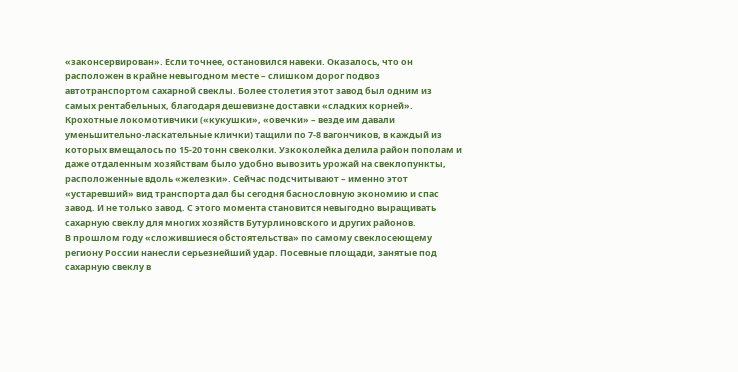«законсервирован». Если точнее, остановился навеки. Оказалось, что он расположен в крайне невыгодном месте – слишком дорог подвоз автотранспортом сахарной свеклы. Более столетия этот завод был одним из самых рентабельных, благодаря дешевизне доставки «сладких корней». Крохотные локомотивчики («кукушки», «овечки» – везде им давали уменьшительно-ласкательные клички) тащили по 7-8 вагончиков, в каждый из которых вмещалось по 15-20 тонн свеколки. Узкоколейка делила район пополам и даже отдаленным хозяйствам было удобно вывозить урожай на свеклопункты, расположенные вдоль «железки». Сейчас подсчитывают – именно этот «устаревший» вид транспорта дал бы сегодня баснословную экономию и спас завод. И не только завод. С этого момента становится невыгодно выращивать сахарную свеклу для многих хозяйств Бутурлиновского и других районов.
В прошлом году «сложившиеся обстоятельства» по самому свеклосеющему региону России нанесли серьезнейший удар. Посевные площади, занятые под сахарную свеклу в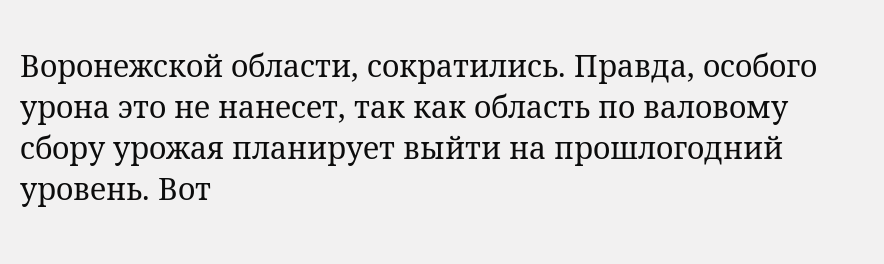Воронежской области, сократились. Правда, особого урона это не нанесет, так как область по валовому сбору урожая планирует выйти на прошлогодний уровень. Вот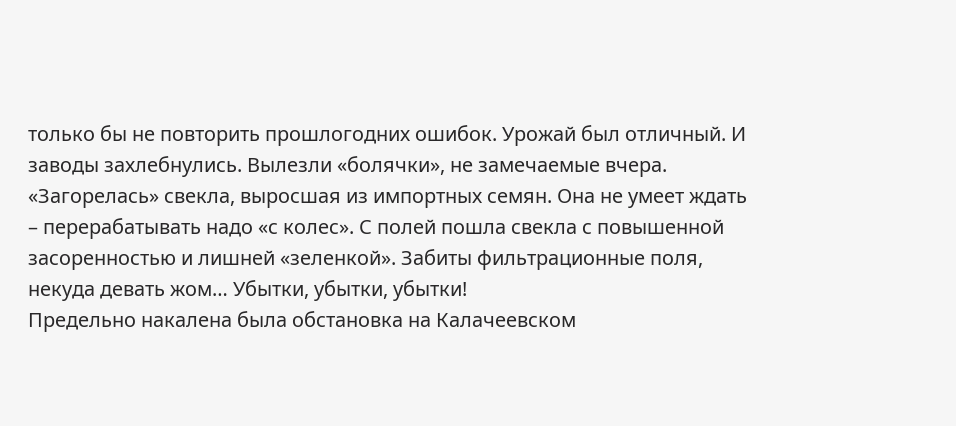только бы не повторить прошлогодних ошибок. Урожай был отличный. И заводы захлебнулись. Вылезли «болячки», не замечаемые вчера. «Загорелась» свекла, выросшая из импортных семян. Она не умеет ждать – перерабатывать надо «с колес». С полей пошла свекла с повышенной засоренностью и лишней «зеленкой». Забиты фильтрационные поля, некуда девать жом… Убытки, убытки, убытки!
Предельно накалена была обстановка на Калачеевском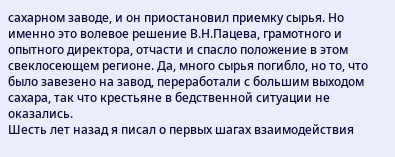сахарном заводе, и он приостановил приемку сырья. Но именно это волевое решение В.Н.Пацева, грамотного и опытного директора, отчасти и спасло положение в этом свеклосеющем регионе. Да, много сырья погибло, но то, что было завезено на завод, переработали с большим выходом сахара, так что крестьяне в бедственной ситуации не оказались.
Шесть лет назад я писал о первых шагах взаимодействия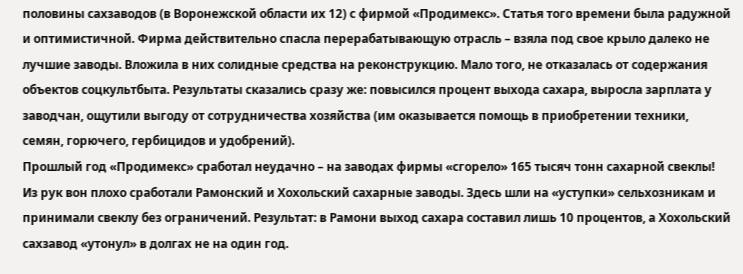половины сахзаводов (в Воронежской области их 12) с фирмой «Продимекс». Статья того времени была радужной и оптимистичной. Фирма действительно спасла перерабатывающую отрасль – взяла под свое крыло далеко не лучшие заводы. Вложила в них солидные средства на реконструкцию. Мало того, не отказалась от содержания объектов соцкультбыта. Результаты сказались сразу же: повысился процент выхода сахара, выросла зарплата у заводчан, ощутили выгоду от сотрудничества хозяйства (им оказывается помощь в приобретении техники, семян, горючего, гербицидов и удобрений).
Прошлый год «Продимекс» сработал неудачно – на заводах фирмы «сгорело» 165 тысяч тонн сахарной свеклы! Из рук вон плохо сработали Рамонский и Хохольский сахарные заводы. Здесь шли на «уступки» сельхозникам и принимали свеклу без ограничений. Результат: в Рамони выход сахара составил лишь 10 процентов, а Хохольский сахзавод «утонул» в долгах не на один год.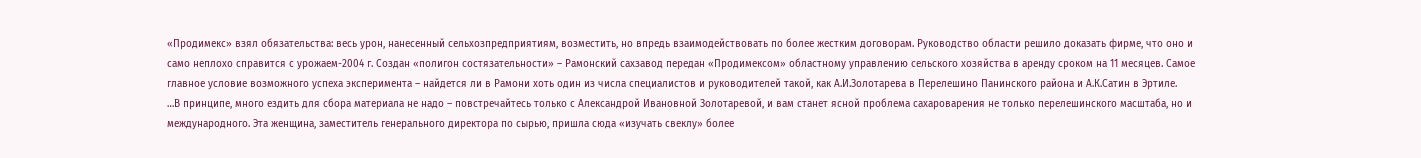«Продимекс» взял обязательства: весь урон, нанесенный сельхозпредприятиям, возместить, но впредь взаимодействовать по более жестким договорам. Руководство области решило доказать фирме, что оно и само неплохо справится с урожаем-2004 г. Создан «полигон состязательности» – Рамонский сахзавод передан «Продимексом» областному управлению сельского хозяйства в аренду сроком на 11 месяцев. Самое главное условие возможного успеха эксперимента – найдется ли в Рамони хоть один из числа специалистов и руководителей такой, как А.И.Золотарева в Перелешино Панинского района и А.К.Сатин в Эртиле.
…В принципе, много ездить для сбора материала не надо – повстречайтесь только с Александрой Ивановной Золотаревой, и вам станет ясной проблема сахароварения не только перелешинского масштаба, но и международного. Эта женщина, заместитель генерального директора по сырью, пришла сюда «изучать свеклу» более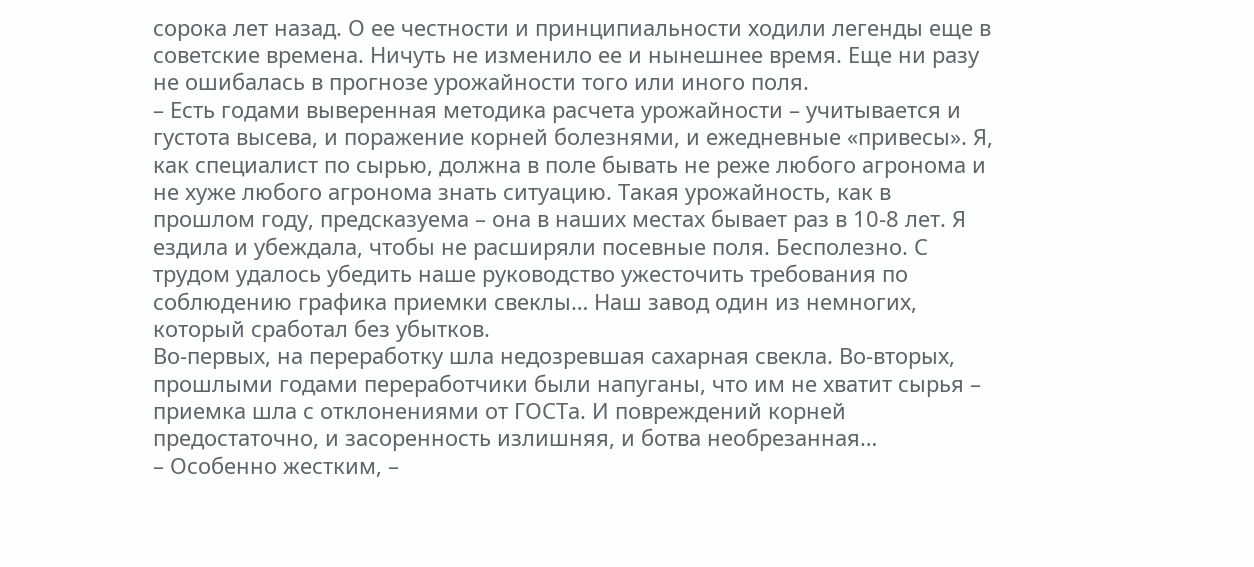сорока лет назад. О ее честности и принципиальности ходили легенды еще в советские времена. Ничуть не изменило ее и нынешнее время. Еще ни разу не ошибалась в прогнозе урожайности того или иного поля.
– Есть годами выверенная методика расчета урожайности – учитывается и густота высева, и поражение корней болезнями, и ежедневные «привесы». Я, как специалист по сырью, должна в поле бывать не реже любого агронома и не хуже любого агронома знать ситуацию. Такая урожайность, как в прошлом году, предсказуема – она в наших местах бывает раз в 10-8 лет. Я ездила и убеждала, чтобы не расширяли посевные поля. Бесполезно. С трудом удалось убедить наше руководство ужесточить требования по соблюдению графика приемки свеклы… Наш завод один из немногих, который сработал без убытков.
Во-первых, на переработку шла недозревшая сахарная свекла. Во-вторых, прошлыми годами переработчики были напуганы, что им не хватит сырья – приемка шла с отклонениями от ГОСТа. И повреждений корней предостаточно, и засоренность излишняя, и ботва необрезанная…
– Особенно жестким, –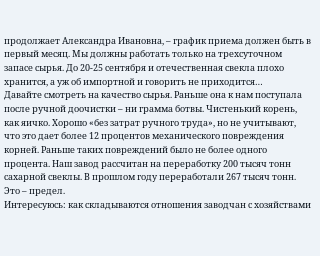продолжает Александра Ивановна, – график приема должен быть в первый месяц. Мы должны работать только на трехсуточном запасе сырья. До 20-25 сентября и отечественная свекла плохо хранится, а уж об импортной и говорить не приходится…
Давайте смотреть на качество сырья. Раньше она к нам поступала после ручной доочистки – ни грамма ботвы. Чистенький корень, как яичко. Хорошо «без затрат ручного труда», но не учитывают, что это дает более 12 процентов механического повреждения корней. Раньше таких повреждений было не более одного процента. Наш завод рассчитан на переработку 200 тысяч тонн сахарной свеклы. В прошлом году переработали 267 тысяч тонн. Это – предел.
Интересуюсь: как складываются отношения заводчан с хозяйствами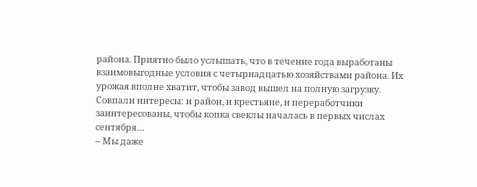района. Приятно было услышать, что в течение года выработаны взаимовыгодные условия с четырнадцатью хозяйствами района. Их урожая вполне хватит, чтобы завод вышел на полную загрузку. Совпали интересы: и район, и крестьяне, и переработчики заинтересованы, чтобы копка свеклы началась в первых числах сентября…
– Мы даже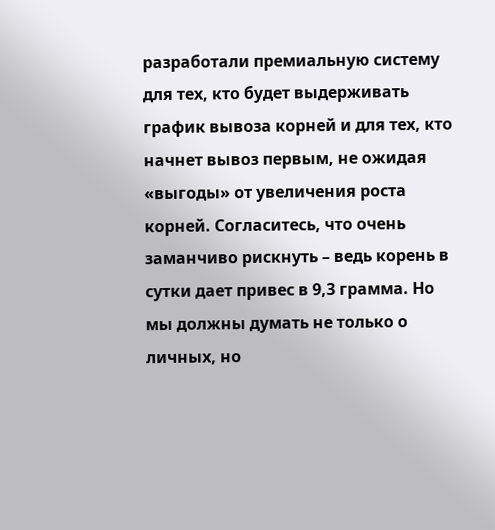разработали премиальную систему для тех, кто будет выдерживать график вывоза корней и для тех, кто начнет вывоз первым, не ожидая «выгоды» от увеличения роста корней. Согласитесь, что очень заманчиво рискнуть – ведь корень в сутки дает привес в 9,3 грамма. Но мы должны думать не только о личных, но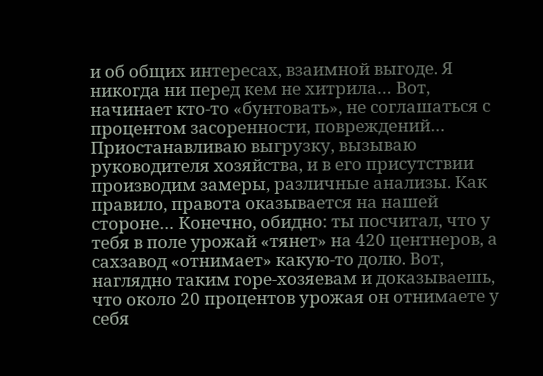и об общих интересах, взаимной выгоде. Я никогда ни перед кем не хитрила… Вот, начинает кто-то «бунтовать», не соглашаться с процентом засоренности, повреждений… Приостанавливаю выгрузку, вызываю руководителя хозяйства, и в его присутствии производим замеры, различные анализы. Как правило, правота оказывается на нашей стороне… Конечно, обидно: ты посчитал, что у тебя в поле урожай «тянет» на 420 центнеров, а сахзавод «отнимает» какую-то долю. Вот, наглядно таким горе-хозяевам и доказываешь, что около 20 процентов урожая он отнимаете у себя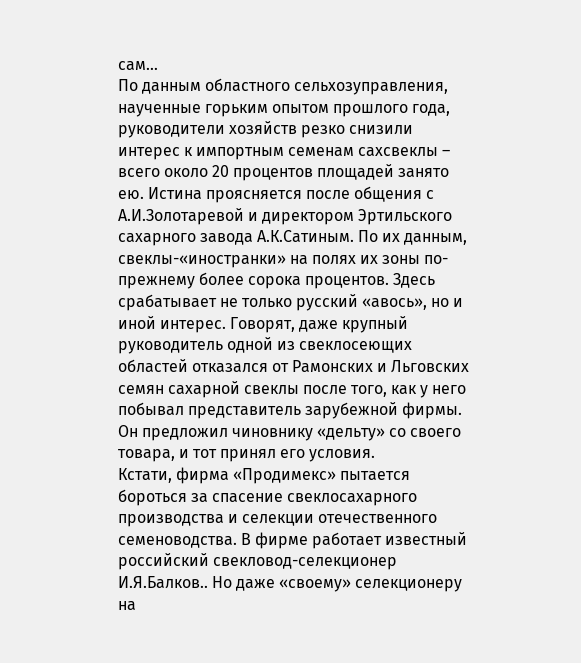сам…
По данным областного сельхозуправления, наученные горьким опытом прошлого года, руководители хозяйств резко снизили интерес к импортным семенам сахсвеклы – всего около 20 процентов площадей занято ею. Истина проясняется после общения с А.И.Золотаревой и директором Эртильского сахарного завода А.К.Сатиным. По их данным, свеклы-«иностранки» на полях их зоны по-прежнему более сорока процентов. Здесь срабатывает не только русский «авось», но и иной интерес. Говорят, даже крупный руководитель одной из свеклосеющих областей отказался от Рамонских и Льговских семян сахарной свеклы после того, как у него побывал представитель зарубежной фирмы. Он предложил чиновнику «дельту» со своего товара, и тот принял его условия.
Кстати, фирма «Продимекс» пытается бороться за спасение свеклосахарного производства и селекции отечественного семеноводства. В фирме работает известный российский свекловод-селекционер И.Я.Балков.. Но даже «своему» селекционеру на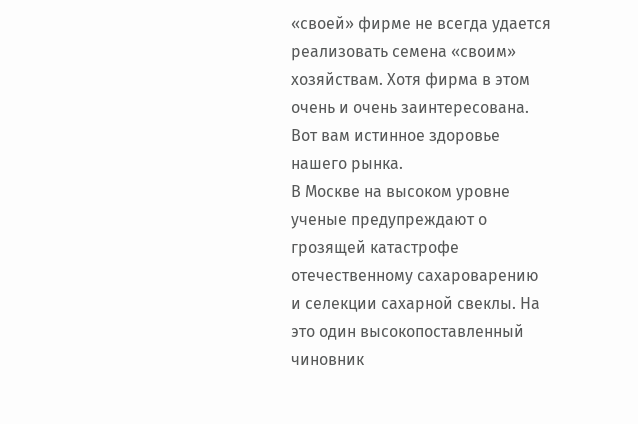«своей» фирме не всегда удается реализовать семена «своим» хозяйствам. Хотя фирма в этом очень и очень заинтересована. Вот вам истинное здоровье нашего рынка.
В Москве на высоком уровне ученые предупреждают о грозящей катастрофе отечественному сахароварению и селекции сахарной свеклы. На это один высокопоставленный чиновник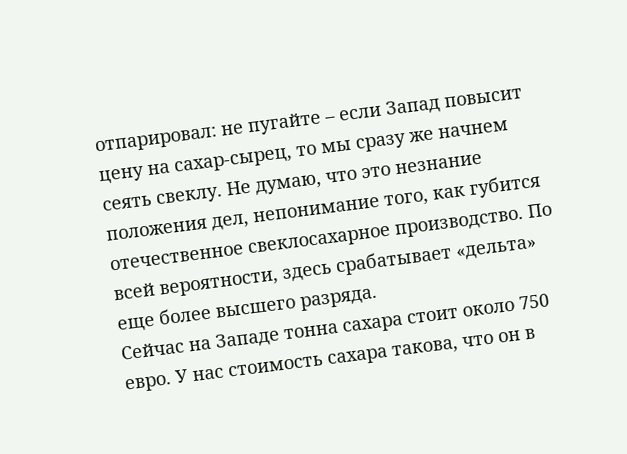отпарировал: не пугайте – если Запад повысит цену на сахар-сырец, то мы сразу же начнем сеять свеклу. Не думаю, что это незнание положения дел, непонимание того, как губится отечественное свеклосахарное производство. По всей вероятности, здесь срабатывает «дельта» еще более высшего разряда.
Сейчас на Западе тонна сахара стоит около 750 евро. У нас стоимость сахара такова, что он в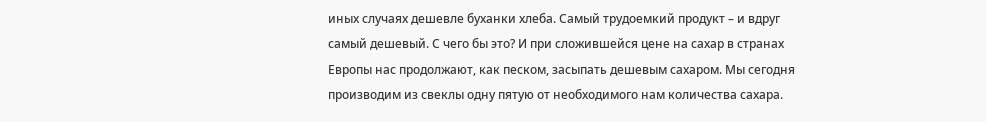иных случаях дешевле буханки хлеба. Самый трудоемкий продукт – и вдруг самый дешевый. С чего бы это? И при сложившейся цене на сахар в странах Европы нас продолжают, как песком, засыпать дешевым сахаром. Мы сегодня производим из свеклы одну пятую от необходимого нам количества сахара.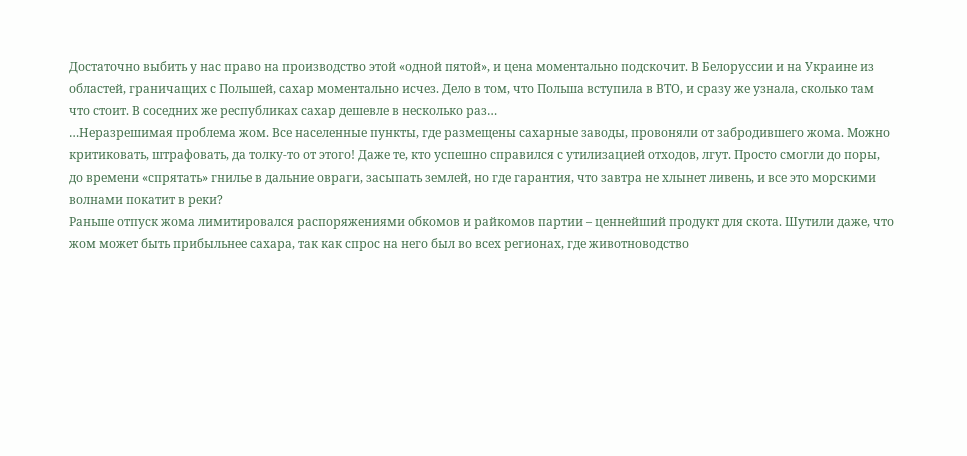Достаточно выбить у нас право на производство этой «одной пятой», и цена моментально подскочит. В Белоруссии и на Украине из областей, граничащих с Польшей, сахар моментально исчез. Дело в том, что Польша вступила в ВТО, и сразу же узнала, сколько там что стоит. В соседних же республиках сахар дешевле в несколько раз…
…Неразрешимая проблема жом. Все населенные пункты, где размещены сахарные заводы, провоняли от забродившего жома. Можно критиковать, штрафовать, да толку-то от этого! Даже те, кто успешно справился с утилизацией отходов, лгут. Просто смогли до поры, до времени «спрятать» гнилье в дальние овраги, засыпать землей, но где гарантия, что завтра не хлынет ливень, и все это морскими волнами покатит в реки?
Раньше отпуск жома лимитировался распоряжениями обкомов и райкомов партии – ценнейший продукт для скота. Шутили даже, что жом может быть прибыльнее сахара, так как спрос на него был во всех регионах, где животноводство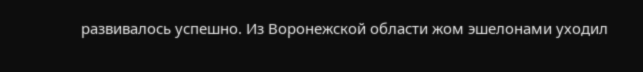развивалось успешно. Из Воронежской области жом эшелонами уходил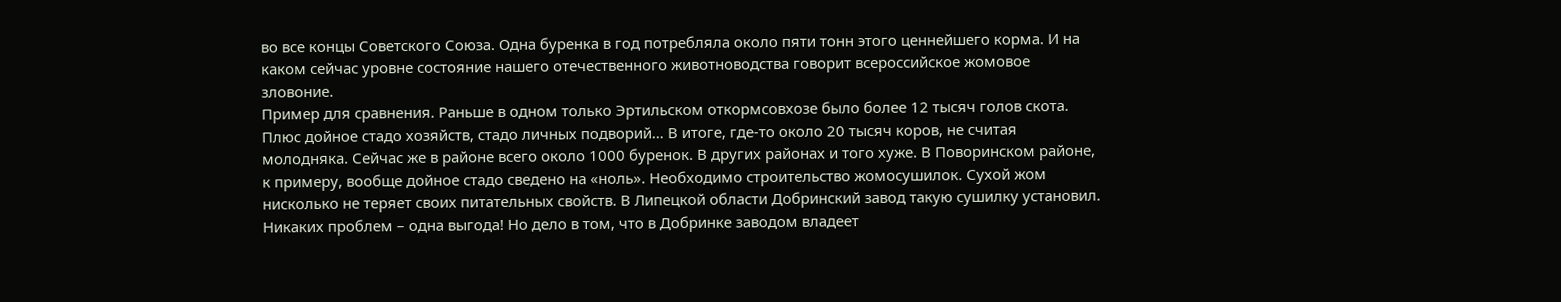во все концы Советского Союза. Одна буренка в год потребляла около пяти тонн этого ценнейшего корма. И на каком сейчас уровне состояние нашего отечественного животноводства говорит всероссийское жомовое зловоние.
Пример для сравнения. Раньше в одном только Эртильском откормсовхозе было более 12 тысяч голов скота. Плюс дойное стадо хозяйств, стадо личных подворий… В итоге, где-то около 20 тысяч коров, не считая молодняка. Сейчас же в районе всего около 1000 буренок. В других районах и того хуже. В Поворинском районе, к примеру, вообще дойное стадо сведено на «ноль». Необходимо строительство жомосушилок. Сухой жом нисколько не теряет своих питательных свойств. В Липецкой области Добринский завод такую сушилку установил. Никаких проблем – одна выгода! Но дело в том, что в Добринке заводом владеет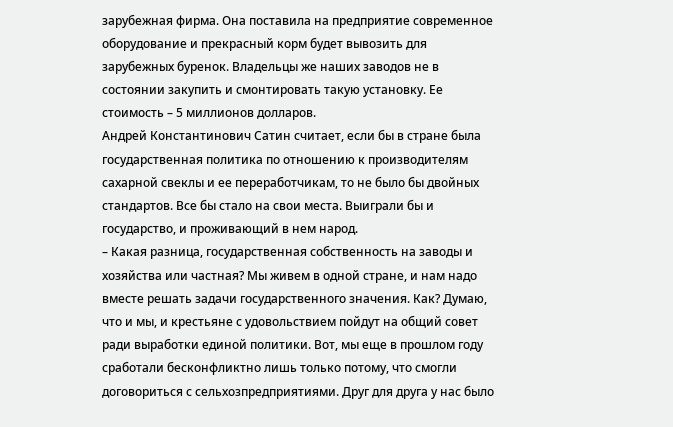зарубежная фирма. Она поставила на предприятие современное оборудование и прекрасный корм будет вывозить для зарубежных буренок. Владельцы же наших заводов не в состоянии закупить и смонтировать такую установку. Ее стоимость – 5 миллионов долларов.
Андрей Константинович Сатин считает, если бы в стране была государственная политика по отношению к производителям сахарной свеклы и ее переработчикам, то не было бы двойных стандартов. Все бы стало на свои места. Выиграли бы и государство, и проживающий в нем народ.
– Какая разница, государственная собственность на заводы и хозяйства или частная? Мы живем в одной стране, и нам надо вместе решать задачи государственного значения. Как? Думаю, что и мы, и крестьяне с удовольствием пойдут на общий совет ради выработки единой политики. Вот, мы еще в прошлом году сработали бесконфликтно лишь только потому, что смогли договориться с сельхозпредприятиями. Друг для друга у нас было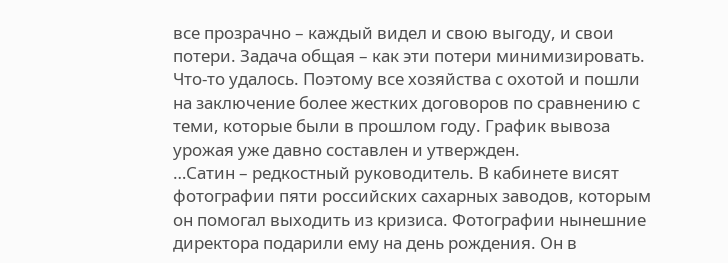все прозрачно – каждый видел и свою выгоду, и свои потери. Задача общая – как эти потери минимизировать. Что-то удалось. Поэтому все хозяйства с охотой и пошли на заключение более жестких договоров по сравнению с теми, которые были в прошлом году. График вывоза урожая уже давно составлен и утвержден.
…Сатин – редкостный руководитель. В кабинете висят фотографии пяти российских сахарных заводов, которым он помогал выходить из кризиса. Фотографии нынешние директора подарили ему на день рождения. Он в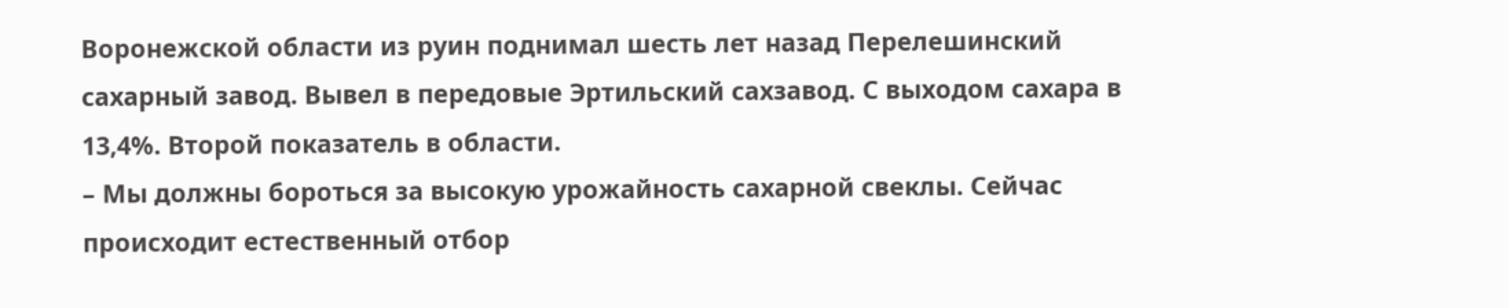Воронежской области из руин поднимал шесть лет назад Перелешинский сахарный завод. Вывел в передовые Эртильский сахзавод. С выходом сахара в 13,4%. Второй показатель в области.
– Мы должны бороться за высокую урожайность сахарной свеклы. Сейчас происходит естественный отбор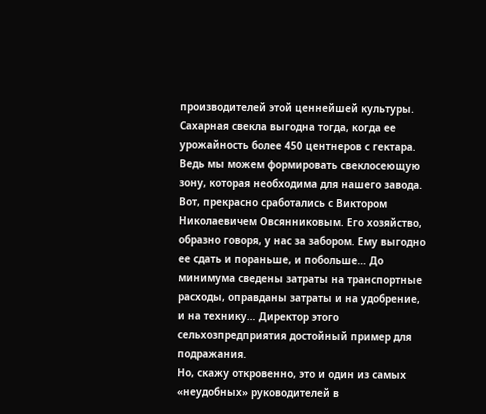производителей этой ценнейшей культуры. Сахарная свекла выгодна тогда, когда ее урожайность более 450 центнеров с гектара. Ведь мы можем формировать свеклосеющую зону, которая необходима для нашего завода. Вот, прекрасно сработались с Виктором Николаевичем Овсянниковым. Его хозяйство, образно говоря, у нас за забором. Ему выгодно ее сдать и пораньше, и побольше… До минимума сведены затраты на транспортные расходы, оправданы затраты и на удобрение, и на технику… Директор этого сельхозпредприятия достойный пример для подражания.
Но, скажу откровенно, это и один из самых «неудобных» руководителей в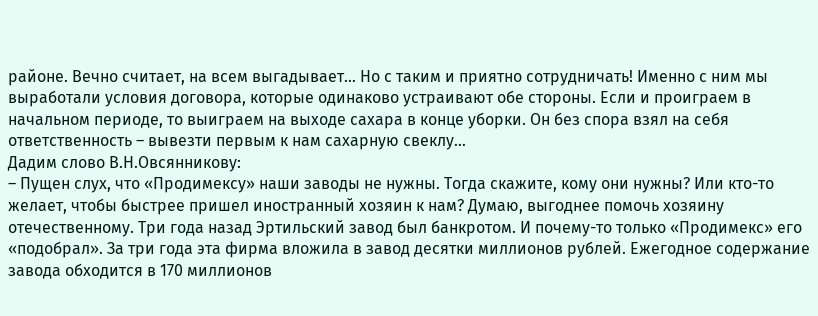районе. Вечно считает, на всем выгадывает… Но с таким и приятно сотрудничать! Именно с ним мы выработали условия договора, которые одинаково устраивают обе стороны. Если и проиграем в начальном периоде, то выиграем на выходе сахара в конце уборки. Он без спора взял на себя ответственность – вывезти первым к нам сахарную свеклу…
Дадим слово В.Н.Овсянникову:
– Пущен слух, что «Продимексу» наши заводы не нужны. Тогда скажите, кому они нужны? Или кто-то желает, чтобы быстрее пришел иностранный хозяин к нам? Думаю, выгоднее помочь хозяину отечественному. Три года назад Эртильский завод был банкротом. И почему-то только «Продимекс» его «подобрал». За три года эта фирма вложила в завод десятки миллионов рублей. Ежегодное содержание завода обходится в 170 миллионов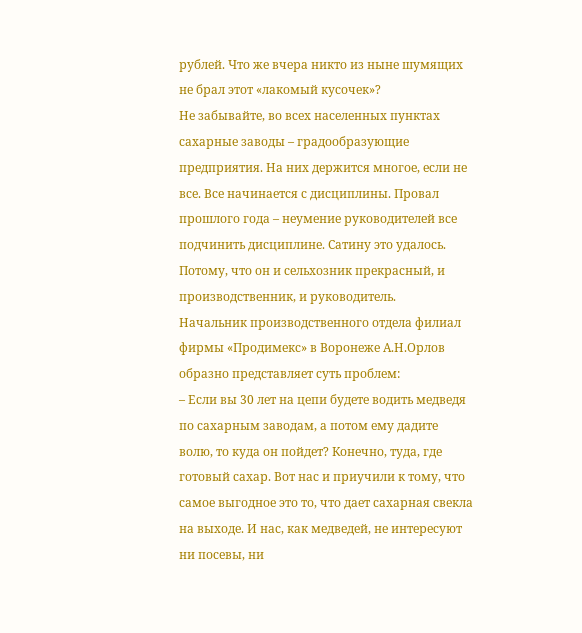рублей. Что же вчера никто из ныне шумящих не брал этот «лакомый кусочек»?
Не забывайте, во всех населенных пунктах сахарные заводы – градообразующие предприятия. На них держится многое, если не все. Все начинается с дисциплины. Провал прошлого года – неумение руководителей все подчинить дисциплине. Сатину это удалось. Потому, что он и сельхозник прекрасный, и производственник, и руководитель.
Начальник производственного отдела филиал фирмы «Продимекс» в Воронеже А.Н.Орлов образно представляет суть проблем:
– Если вы 30 лет на цепи будете водить медведя по сахарным заводам, а потом ему дадите волю, то куда он пойдет? Конечно, туда, где готовый сахар. Вот нас и приучили к тому, что самое выгодное это то, что дает сахарная свекла на выходе. И нас, как медведей, не интересуют ни посевы, ни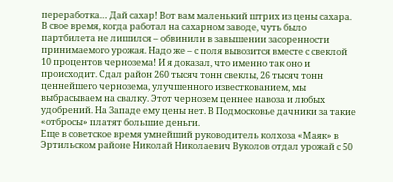переработка… Дай сахар! Вот вам маленький штрих из цены сахара. В свое время, когда работал на сахарном заводе, чуть было партбилета не лишился – обвинили в завышении засоренности принимаемого урожая. Надо же – с поля вывозится вместе с свеклой 10 процентов чернозема! И я доказал, что именно так оно и происходит. Сдал район 260 тысяч тонн свеклы, 26 тысяч тонн ценнейшего чернозема, улучшенного известкованием, мы выбрасываем на свалку. Этот чернозем ценнее навоза и любых удобрений. На Западе ему цены нет. В Подмосковье дачники за такие «отбросы» платят большие деньги.
Еще в советское время умнейший руководитель колхоза «Маяк» в Эртильском районе Николай Николаевич Вуколов отдал урожай с 50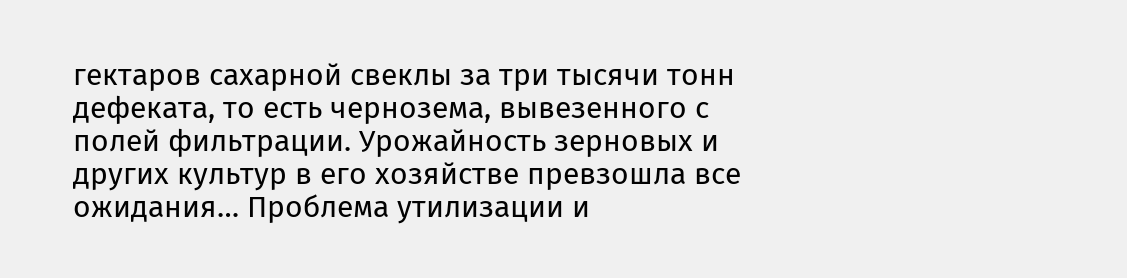гектаров сахарной свеклы за три тысячи тонн дефеката, то есть чернозема, вывезенного с полей фильтрации. Урожайность зерновых и других культур в его хозяйстве превзошла все ожидания… Проблема утилизации и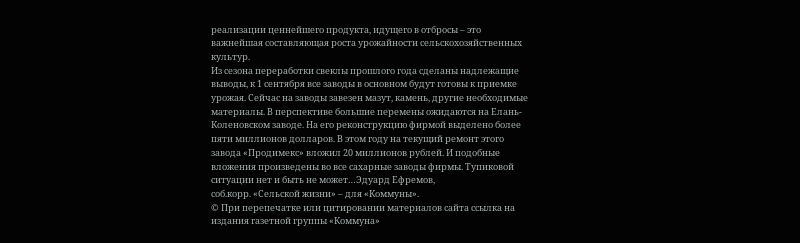реализации ценнейшего продукта, идущего в отбросы – это важнейшая составляющая роста урожайности сельскохозяйственных культур.
Из сезона переработки свеклы прошлого года сделаны надлежащие выводы, к 1 сентября все заводы в основном будут готовы к приемке урожая. Сейчас на заводы завезен мазут, камень, другие необходимые материалы. В перспективе большие перемены ожидаются на Елань-Коленовском заводе. На его реконструкцию фирмой выделено более пяти миллионов долларов. В этом году на текущий ремонт этого завода «Продимекс» вложил 20 миллионов рублей. И подобные вложения произведены во все сахарные заводы фирмы. Тупиковой ситуации нет и быть не может…Эдуард Ефремов,
соб.корр. «Сельской жизни» – для «Коммуны».
© При перепечатке или цитировании материалов cайта ссылка на издания газетной группы «Коммуна»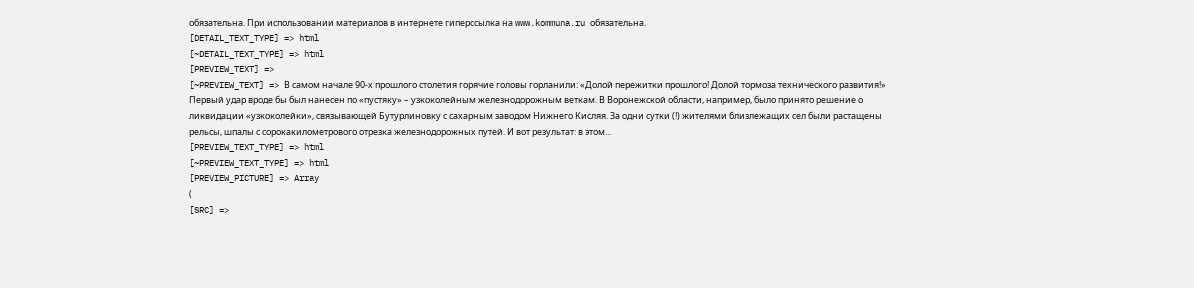обязательна. При использовании материалов в интернете гиперссылка на www.kommuna.ru обязательна.
[DETAIL_TEXT_TYPE] => html
[~DETAIL_TEXT_TYPE] => html
[PREVIEW_TEXT] =>
[~PREVIEW_TEXT] => В самом начале 90-х прошлого столетия горячие головы горланили: «Долой пережитки прошлого! Долой тормоза технического развития!» Первый удар вроде бы был нанесен по «пустяку» – узкоколейным железнодорожным веткам. В Воронежской области, например, было принято решение о ликвидации «узкоколейки», связывающей Бутурлиновку с сахарным заводом Нижнего Кисляя. За одни сутки (!) жителями близлежащих сел были растащены рельсы, шпалы с сорокакилометрового отрезка железнодорожных путей. И вот результат: в этом...
[PREVIEW_TEXT_TYPE] => html
[~PREVIEW_TEXT_TYPE] => html
[PREVIEW_PICTURE] => Array
(
[SRC] =>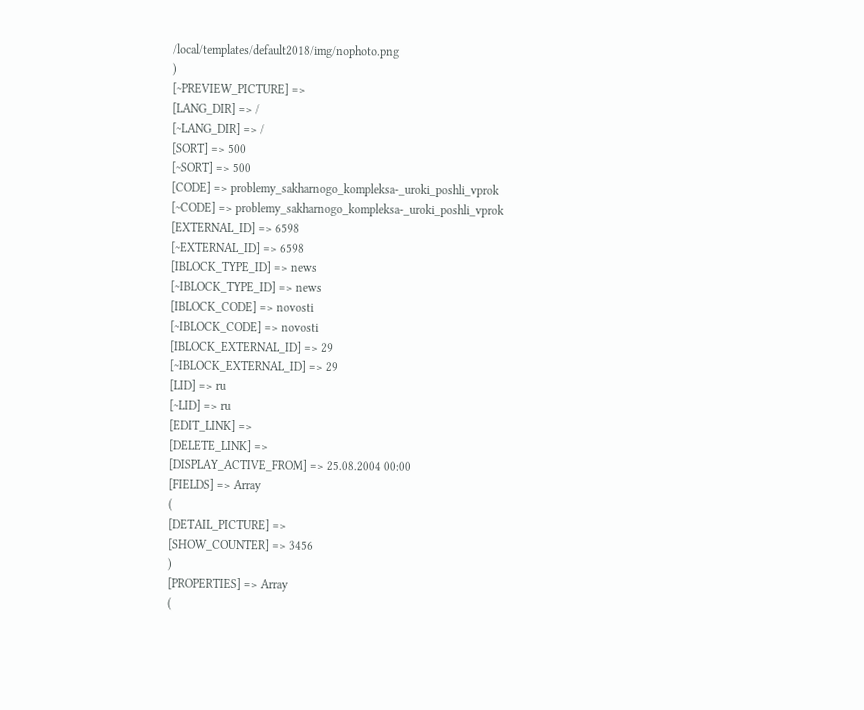/local/templates/default2018/img/nophoto.png
)
[~PREVIEW_PICTURE] =>
[LANG_DIR] => /
[~LANG_DIR] => /
[SORT] => 500
[~SORT] => 500
[CODE] => problemy_sakharnogo_kompleksa-_uroki_poshli_vprok
[~CODE] => problemy_sakharnogo_kompleksa-_uroki_poshli_vprok
[EXTERNAL_ID] => 6598
[~EXTERNAL_ID] => 6598
[IBLOCK_TYPE_ID] => news
[~IBLOCK_TYPE_ID] => news
[IBLOCK_CODE] => novosti
[~IBLOCK_CODE] => novosti
[IBLOCK_EXTERNAL_ID] => 29
[~IBLOCK_EXTERNAL_ID] => 29
[LID] => ru
[~LID] => ru
[EDIT_LINK] =>
[DELETE_LINK] =>
[DISPLAY_ACTIVE_FROM] => 25.08.2004 00:00
[FIELDS] => Array
(
[DETAIL_PICTURE] =>
[SHOW_COUNTER] => 3456
)
[PROPERTIES] => Array
(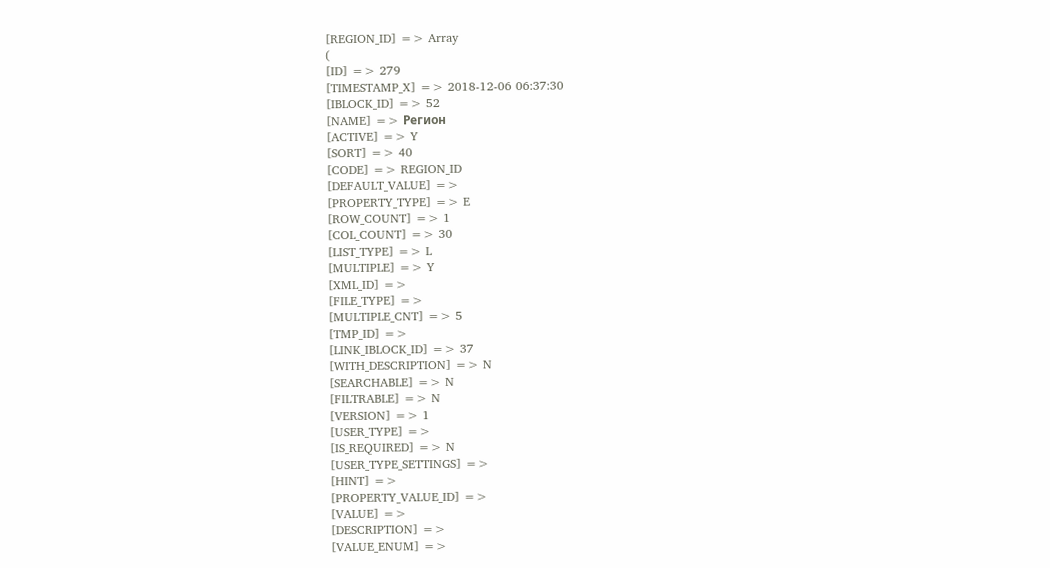[REGION_ID] => Array
(
[ID] => 279
[TIMESTAMP_X] => 2018-12-06 06:37:30
[IBLOCK_ID] => 52
[NAME] => Регион
[ACTIVE] => Y
[SORT] => 40
[CODE] => REGION_ID
[DEFAULT_VALUE] =>
[PROPERTY_TYPE] => E
[ROW_COUNT] => 1
[COL_COUNT] => 30
[LIST_TYPE] => L
[MULTIPLE] => Y
[XML_ID] =>
[FILE_TYPE] =>
[MULTIPLE_CNT] => 5
[TMP_ID] =>
[LINK_IBLOCK_ID] => 37
[WITH_DESCRIPTION] => N
[SEARCHABLE] => N
[FILTRABLE] => N
[VERSION] => 1
[USER_TYPE] =>
[IS_REQUIRED] => N
[USER_TYPE_SETTINGS] =>
[HINT] =>
[PROPERTY_VALUE_ID] =>
[VALUE] =>
[DESCRIPTION] =>
[VALUE_ENUM] =>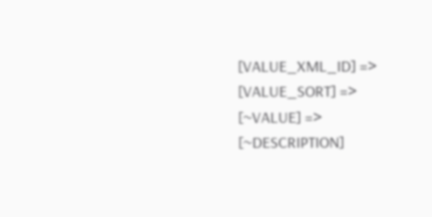[VALUE_XML_ID] =>
[VALUE_SORT] =>
[~VALUE] =>
[~DESCRIPTION]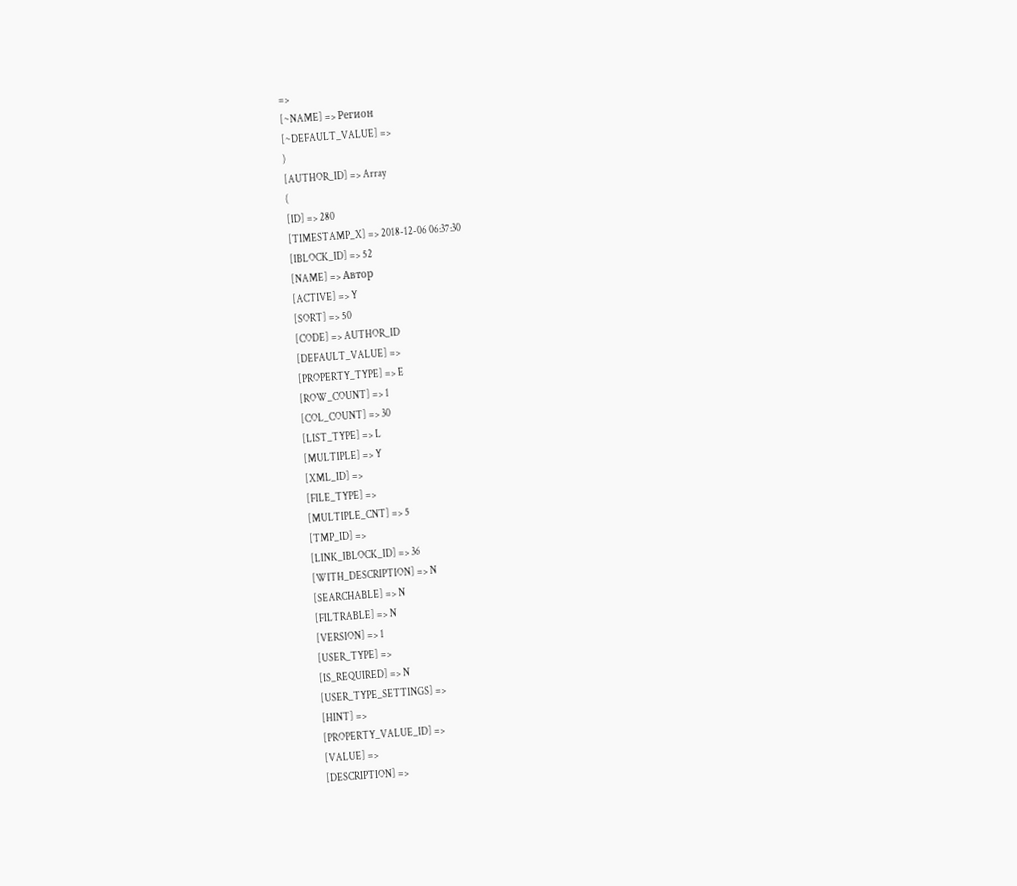=>
[~NAME] => Регион
[~DEFAULT_VALUE] =>
)
[AUTHOR_ID] => Array
(
[ID] => 280
[TIMESTAMP_X] => 2018-12-06 06:37:30
[IBLOCK_ID] => 52
[NAME] => Автор
[ACTIVE] => Y
[SORT] => 50
[CODE] => AUTHOR_ID
[DEFAULT_VALUE] =>
[PROPERTY_TYPE] => E
[ROW_COUNT] => 1
[COL_COUNT] => 30
[LIST_TYPE] => L
[MULTIPLE] => Y
[XML_ID] =>
[FILE_TYPE] =>
[MULTIPLE_CNT] => 5
[TMP_ID] =>
[LINK_IBLOCK_ID] => 36
[WITH_DESCRIPTION] => N
[SEARCHABLE] => N
[FILTRABLE] => N
[VERSION] => 1
[USER_TYPE] =>
[IS_REQUIRED] => N
[USER_TYPE_SETTINGS] =>
[HINT] =>
[PROPERTY_VALUE_ID] =>
[VALUE] =>
[DESCRIPTION] =>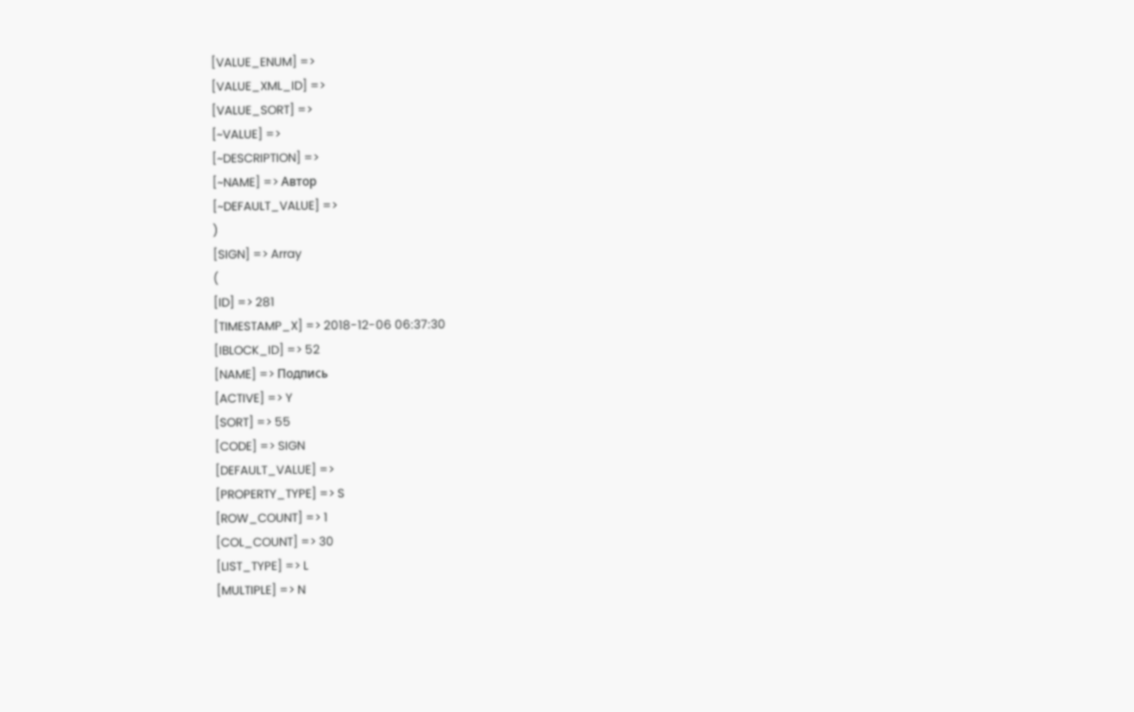[VALUE_ENUM] =>
[VALUE_XML_ID] =>
[VALUE_SORT] =>
[~VALUE] =>
[~DESCRIPTION] =>
[~NAME] => Автор
[~DEFAULT_VALUE] =>
)
[SIGN] => Array
(
[ID] => 281
[TIMESTAMP_X] => 2018-12-06 06:37:30
[IBLOCK_ID] => 52
[NAME] => Подпись
[ACTIVE] => Y
[SORT] => 55
[CODE] => SIGN
[DEFAULT_VALUE] =>
[PROPERTY_TYPE] => S
[ROW_COUNT] => 1
[COL_COUNT] => 30
[LIST_TYPE] => L
[MULTIPLE] => N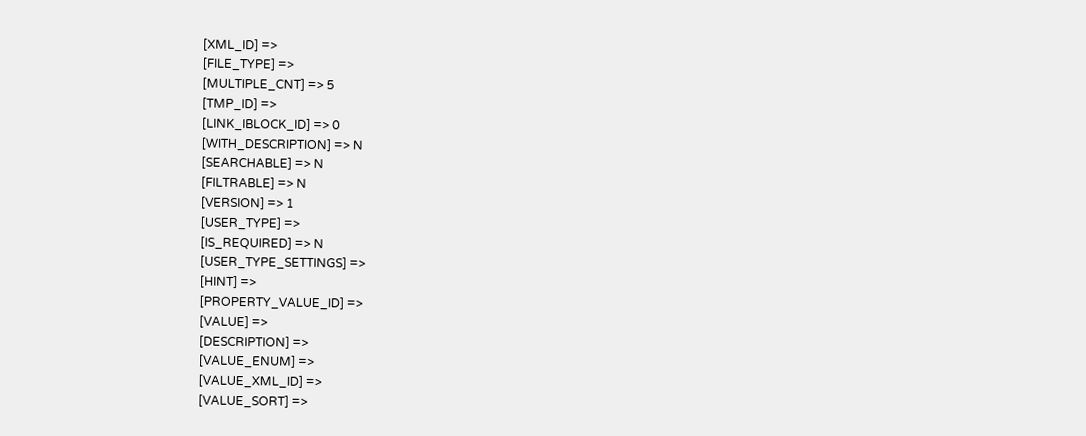[XML_ID] =>
[FILE_TYPE] =>
[MULTIPLE_CNT] => 5
[TMP_ID] =>
[LINK_IBLOCK_ID] => 0
[WITH_DESCRIPTION] => N
[SEARCHABLE] => N
[FILTRABLE] => N
[VERSION] => 1
[USER_TYPE] =>
[IS_REQUIRED] => N
[USER_TYPE_SETTINGS] =>
[HINT] =>
[PROPERTY_VALUE_ID] =>
[VALUE] =>
[DESCRIPTION] =>
[VALUE_ENUM] =>
[VALUE_XML_ID] =>
[VALUE_SORT] =>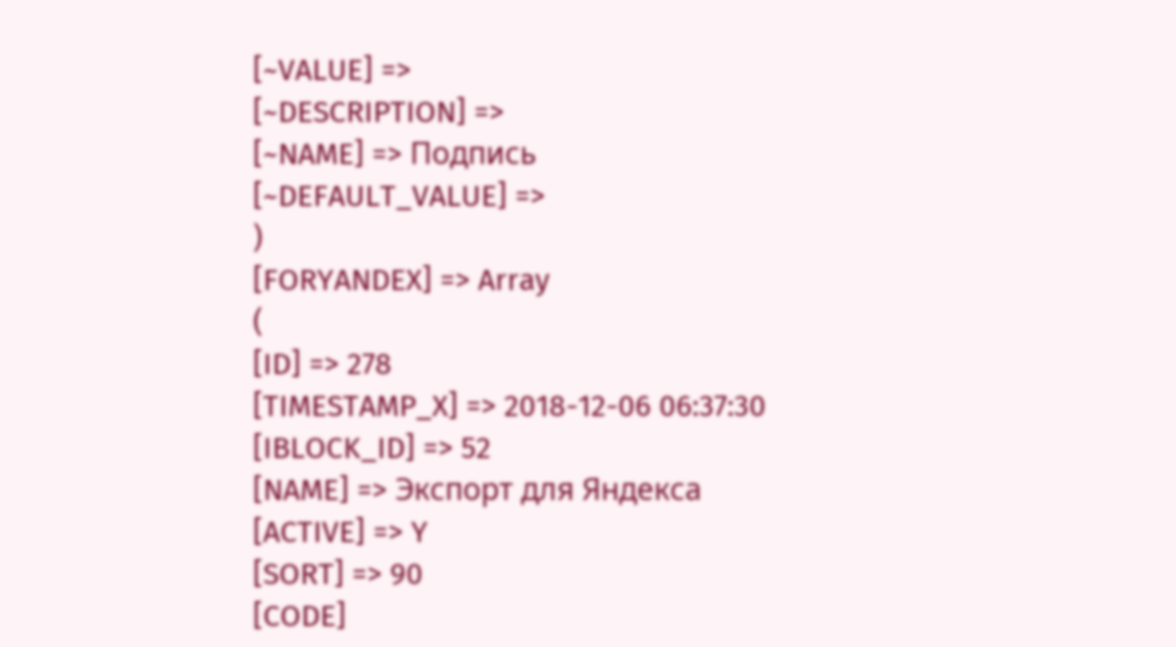[~VALUE] =>
[~DESCRIPTION] =>
[~NAME] => Подпись
[~DEFAULT_VALUE] =>
)
[FORYANDEX] => Array
(
[ID] => 278
[TIMESTAMP_X] => 2018-12-06 06:37:30
[IBLOCK_ID] => 52
[NAME] => Экспорт для Яндекса
[ACTIVE] => Y
[SORT] => 90
[CODE]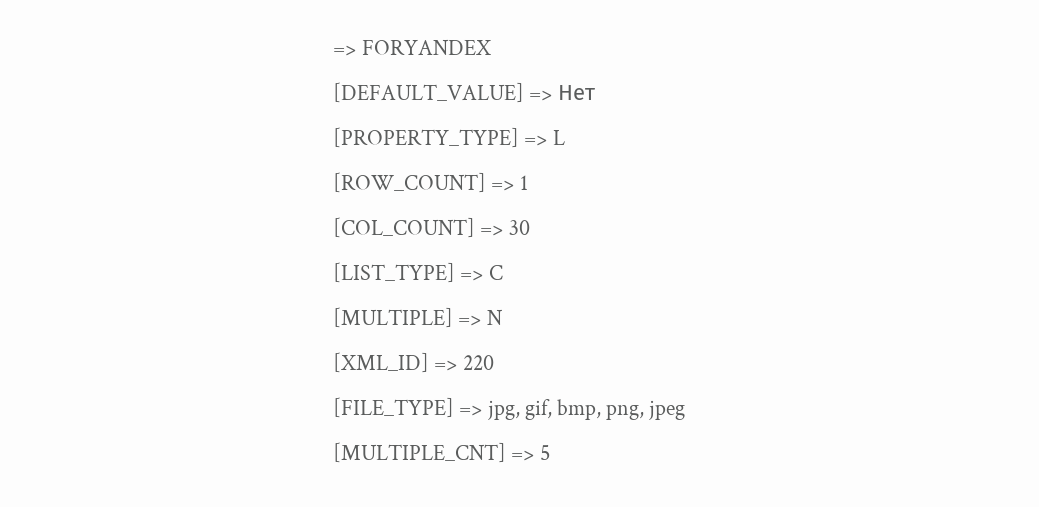=> FORYANDEX
[DEFAULT_VALUE] => Нет
[PROPERTY_TYPE] => L
[ROW_COUNT] => 1
[COL_COUNT] => 30
[LIST_TYPE] => C
[MULTIPLE] => N
[XML_ID] => 220
[FILE_TYPE] => jpg, gif, bmp, png, jpeg
[MULTIPLE_CNT] => 5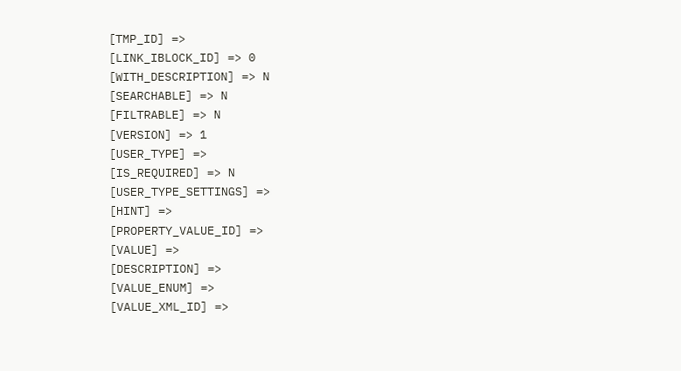[TMP_ID] =>
[LINK_IBLOCK_ID] => 0
[WITH_DESCRIPTION] => N
[SEARCHABLE] => N
[FILTRABLE] => N
[VERSION] => 1
[USER_TYPE] =>
[IS_REQUIRED] => N
[USER_TYPE_SETTINGS] =>
[HINT] =>
[PROPERTY_VALUE_ID] =>
[VALUE] =>
[DESCRIPTION] =>
[VALUE_ENUM] =>
[VALUE_XML_ID] =>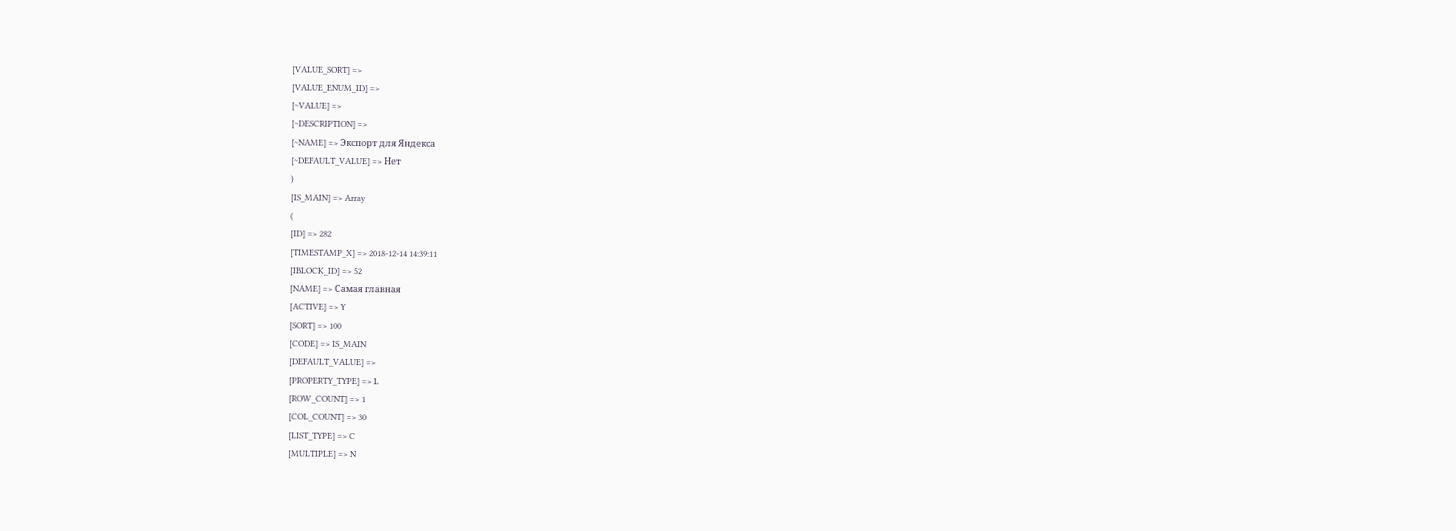[VALUE_SORT] =>
[VALUE_ENUM_ID] =>
[~VALUE] =>
[~DESCRIPTION] =>
[~NAME] => Экспорт для Яндекса
[~DEFAULT_VALUE] => Нет
)
[IS_MAIN] => Array
(
[ID] => 282
[TIMESTAMP_X] => 2018-12-14 14:39:11
[IBLOCK_ID] => 52
[NAME] => Самая главная
[ACTIVE] => Y
[SORT] => 100
[CODE] => IS_MAIN
[DEFAULT_VALUE] =>
[PROPERTY_TYPE] => L
[ROW_COUNT] => 1
[COL_COUNT] => 30
[LIST_TYPE] => C
[MULTIPLE] => N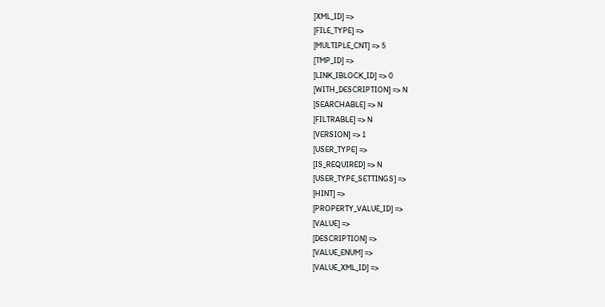[XML_ID] =>
[FILE_TYPE] =>
[MULTIPLE_CNT] => 5
[TMP_ID] =>
[LINK_IBLOCK_ID] => 0
[WITH_DESCRIPTION] => N
[SEARCHABLE] => N
[FILTRABLE] => N
[VERSION] => 1
[USER_TYPE] =>
[IS_REQUIRED] => N
[USER_TYPE_SETTINGS] =>
[HINT] =>
[PROPERTY_VALUE_ID] =>
[VALUE] =>
[DESCRIPTION] =>
[VALUE_ENUM] =>
[VALUE_XML_ID] =>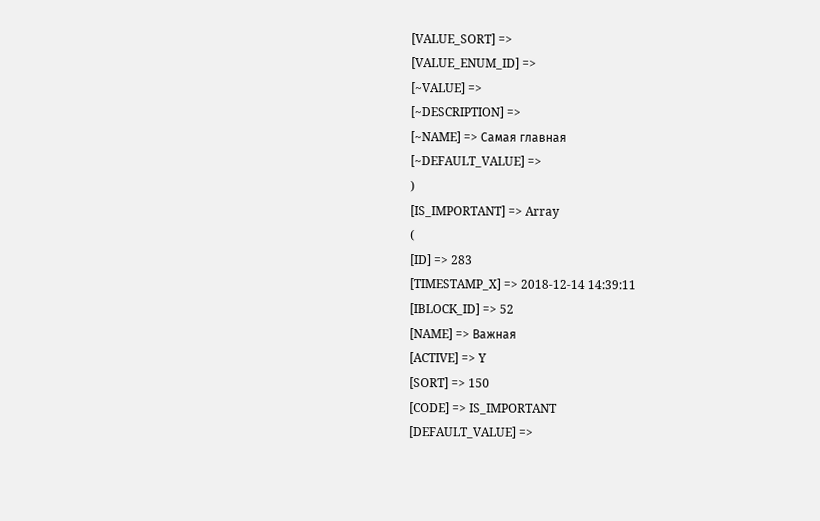[VALUE_SORT] =>
[VALUE_ENUM_ID] =>
[~VALUE] =>
[~DESCRIPTION] =>
[~NAME] => Самая главная
[~DEFAULT_VALUE] =>
)
[IS_IMPORTANT] => Array
(
[ID] => 283
[TIMESTAMP_X] => 2018-12-14 14:39:11
[IBLOCK_ID] => 52
[NAME] => Важная
[ACTIVE] => Y
[SORT] => 150
[CODE] => IS_IMPORTANT
[DEFAULT_VALUE] =>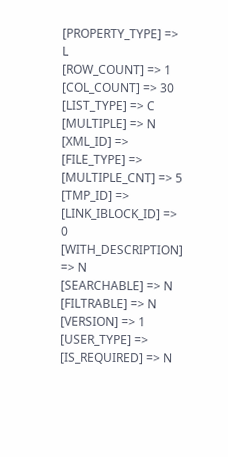[PROPERTY_TYPE] => L
[ROW_COUNT] => 1
[COL_COUNT] => 30
[LIST_TYPE] => C
[MULTIPLE] => N
[XML_ID] =>
[FILE_TYPE] =>
[MULTIPLE_CNT] => 5
[TMP_ID] =>
[LINK_IBLOCK_ID] => 0
[WITH_DESCRIPTION] => N
[SEARCHABLE] => N
[FILTRABLE] => N
[VERSION] => 1
[USER_TYPE] =>
[IS_REQUIRED] => N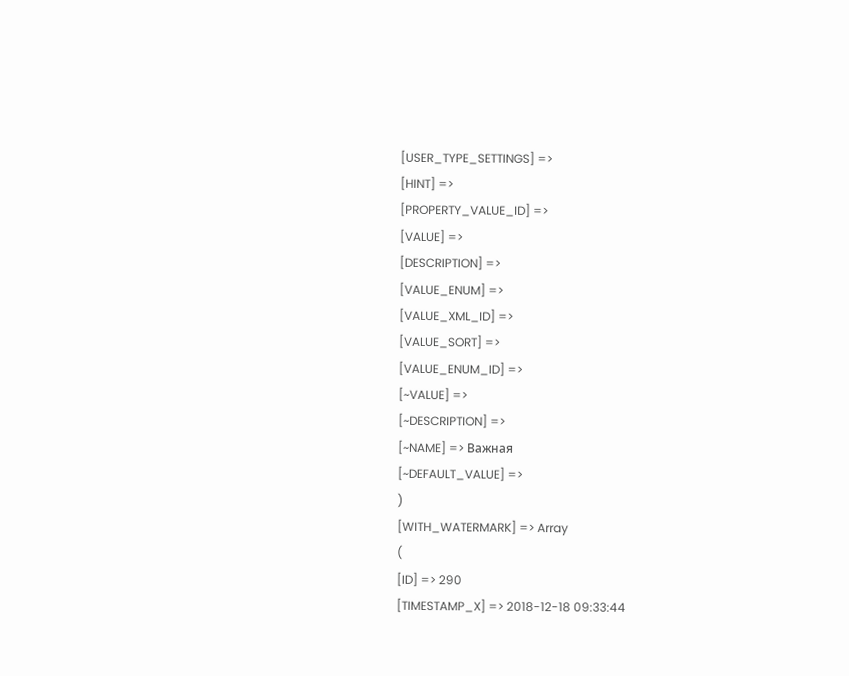[USER_TYPE_SETTINGS] =>
[HINT] =>
[PROPERTY_VALUE_ID] =>
[VALUE] =>
[DESCRIPTION] =>
[VALUE_ENUM] =>
[VALUE_XML_ID] =>
[VALUE_SORT] =>
[VALUE_ENUM_ID] =>
[~VALUE] =>
[~DESCRIPTION] =>
[~NAME] => Важная
[~DEFAULT_VALUE] =>
)
[WITH_WATERMARK] => Array
(
[ID] => 290
[TIMESTAMP_X] => 2018-12-18 09:33:44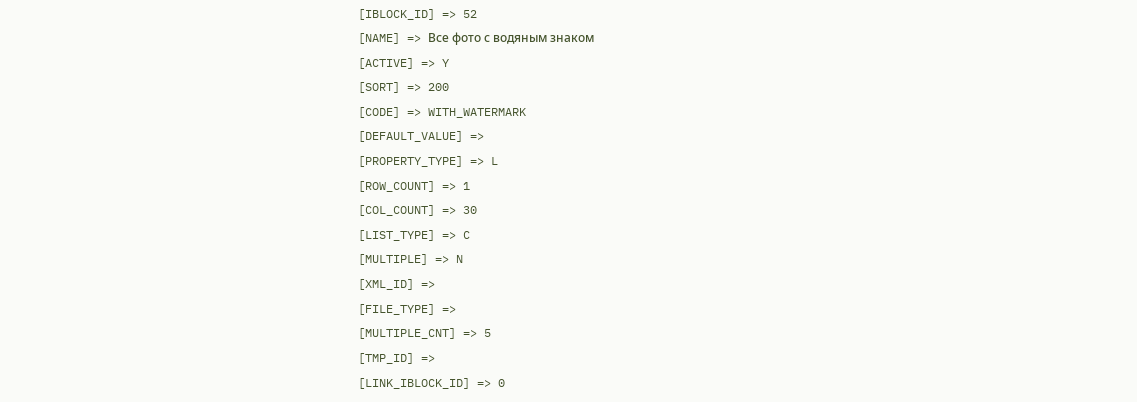[IBLOCK_ID] => 52
[NAME] => Все фото с водяным знаком
[ACTIVE] => Y
[SORT] => 200
[CODE] => WITH_WATERMARK
[DEFAULT_VALUE] =>
[PROPERTY_TYPE] => L
[ROW_COUNT] => 1
[COL_COUNT] => 30
[LIST_TYPE] => C
[MULTIPLE] => N
[XML_ID] =>
[FILE_TYPE] =>
[MULTIPLE_CNT] => 5
[TMP_ID] =>
[LINK_IBLOCK_ID] => 0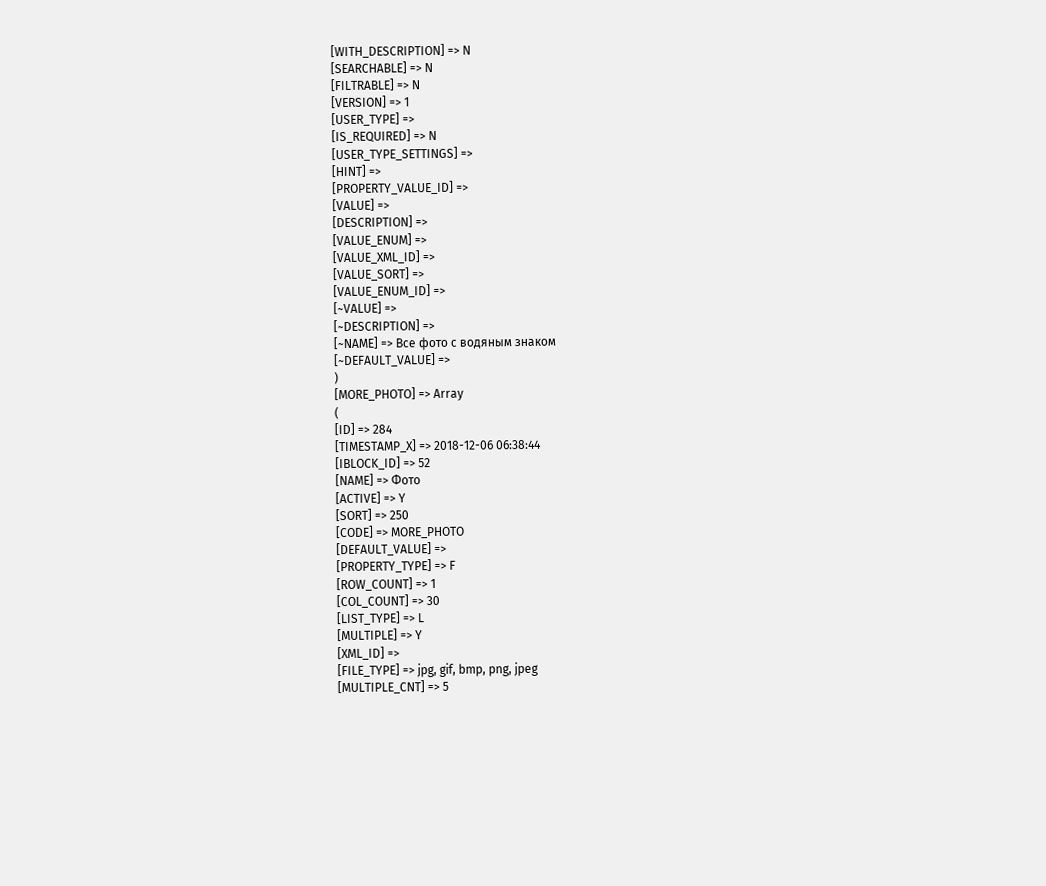[WITH_DESCRIPTION] => N
[SEARCHABLE] => N
[FILTRABLE] => N
[VERSION] => 1
[USER_TYPE] =>
[IS_REQUIRED] => N
[USER_TYPE_SETTINGS] =>
[HINT] =>
[PROPERTY_VALUE_ID] =>
[VALUE] =>
[DESCRIPTION] =>
[VALUE_ENUM] =>
[VALUE_XML_ID] =>
[VALUE_SORT] =>
[VALUE_ENUM_ID] =>
[~VALUE] =>
[~DESCRIPTION] =>
[~NAME] => Все фото с водяным знаком
[~DEFAULT_VALUE] =>
)
[MORE_PHOTO] => Array
(
[ID] => 284
[TIMESTAMP_X] => 2018-12-06 06:38:44
[IBLOCK_ID] => 52
[NAME] => Фото
[ACTIVE] => Y
[SORT] => 250
[CODE] => MORE_PHOTO
[DEFAULT_VALUE] =>
[PROPERTY_TYPE] => F
[ROW_COUNT] => 1
[COL_COUNT] => 30
[LIST_TYPE] => L
[MULTIPLE] => Y
[XML_ID] =>
[FILE_TYPE] => jpg, gif, bmp, png, jpeg
[MULTIPLE_CNT] => 5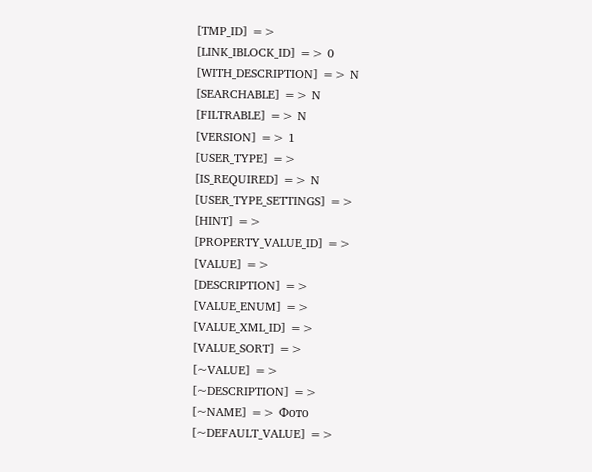[TMP_ID] =>
[LINK_IBLOCK_ID] => 0
[WITH_DESCRIPTION] => N
[SEARCHABLE] => N
[FILTRABLE] => N
[VERSION] => 1
[USER_TYPE] =>
[IS_REQUIRED] => N
[USER_TYPE_SETTINGS] =>
[HINT] =>
[PROPERTY_VALUE_ID] =>
[VALUE] =>
[DESCRIPTION] =>
[VALUE_ENUM] =>
[VALUE_XML_ID] =>
[VALUE_SORT] =>
[~VALUE] =>
[~DESCRIPTION] =>
[~NAME] => Фото
[~DEFAULT_VALUE] =>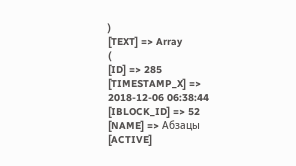)
[TEXT] => Array
(
[ID] => 285
[TIMESTAMP_X] => 2018-12-06 06:38:44
[IBLOCK_ID] => 52
[NAME] => Абзацы
[ACTIVE]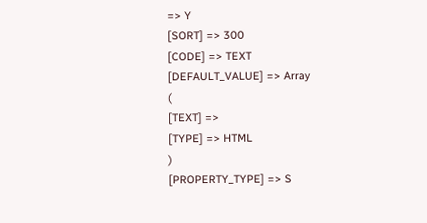=> Y
[SORT] => 300
[CODE] => TEXT
[DEFAULT_VALUE] => Array
(
[TEXT] =>
[TYPE] => HTML
)
[PROPERTY_TYPE] => S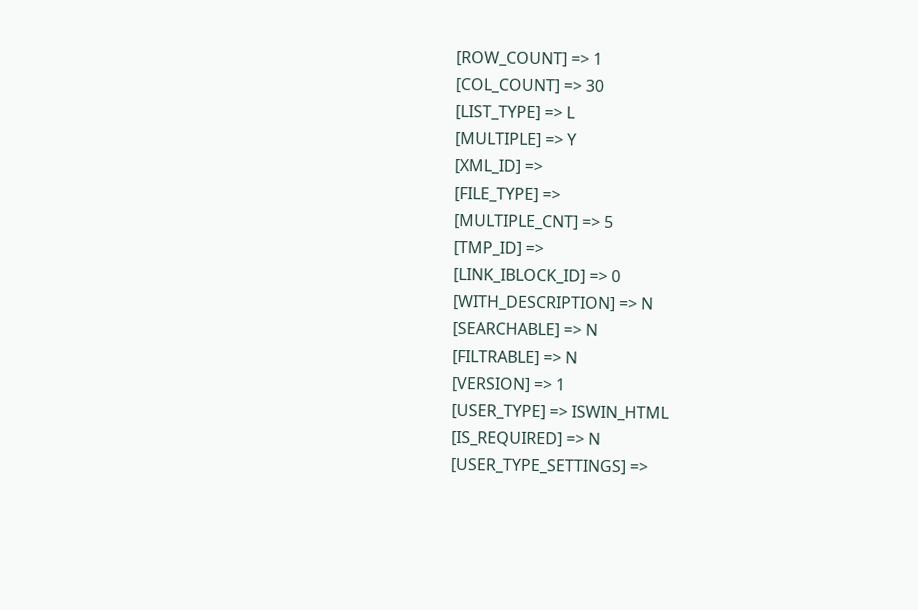[ROW_COUNT] => 1
[COL_COUNT] => 30
[LIST_TYPE] => L
[MULTIPLE] => Y
[XML_ID] =>
[FILE_TYPE] =>
[MULTIPLE_CNT] => 5
[TMP_ID] =>
[LINK_IBLOCK_ID] => 0
[WITH_DESCRIPTION] => N
[SEARCHABLE] => N
[FILTRABLE] => N
[VERSION] => 1
[USER_TYPE] => ISWIN_HTML
[IS_REQUIRED] => N
[USER_TYPE_SETTINGS] =>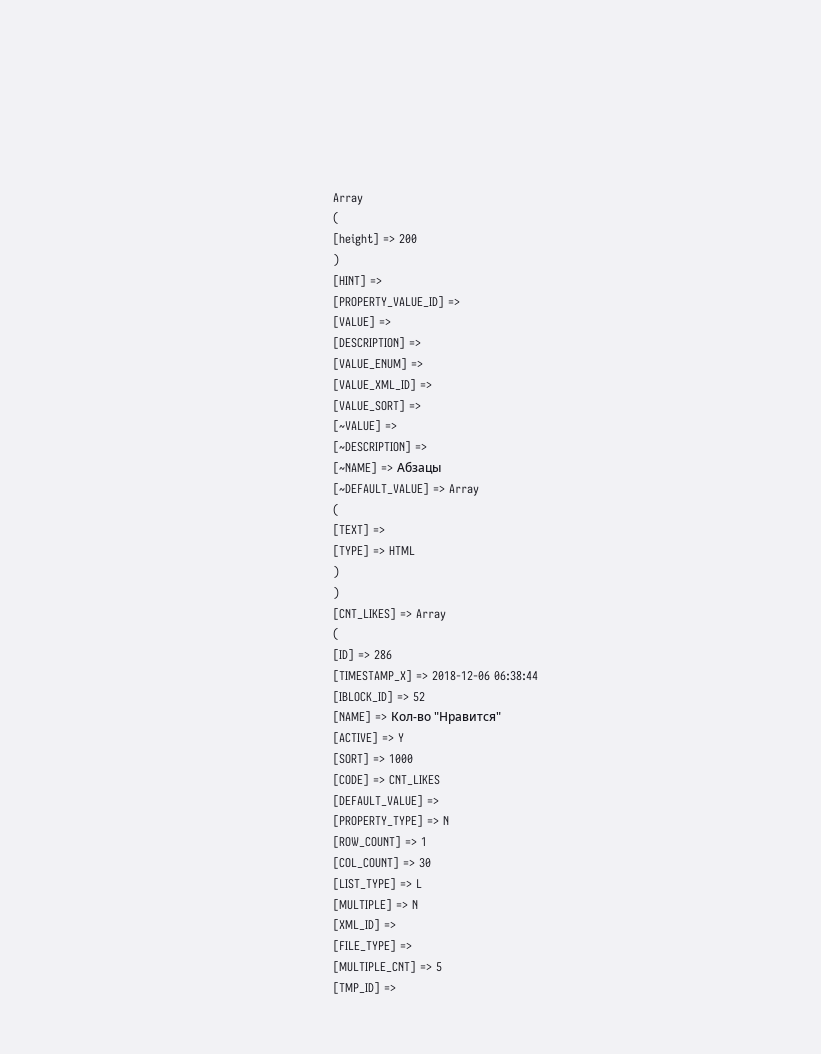Array
(
[height] => 200
)
[HINT] =>
[PROPERTY_VALUE_ID] =>
[VALUE] =>
[DESCRIPTION] =>
[VALUE_ENUM] =>
[VALUE_XML_ID] =>
[VALUE_SORT] =>
[~VALUE] =>
[~DESCRIPTION] =>
[~NAME] => Абзацы
[~DEFAULT_VALUE] => Array
(
[TEXT] =>
[TYPE] => HTML
)
)
[CNT_LIKES] => Array
(
[ID] => 286
[TIMESTAMP_X] => 2018-12-06 06:38:44
[IBLOCK_ID] => 52
[NAME] => Кол-во "Нравится"
[ACTIVE] => Y
[SORT] => 1000
[CODE] => CNT_LIKES
[DEFAULT_VALUE] =>
[PROPERTY_TYPE] => N
[ROW_COUNT] => 1
[COL_COUNT] => 30
[LIST_TYPE] => L
[MULTIPLE] => N
[XML_ID] =>
[FILE_TYPE] =>
[MULTIPLE_CNT] => 5
[TMP_ID] =>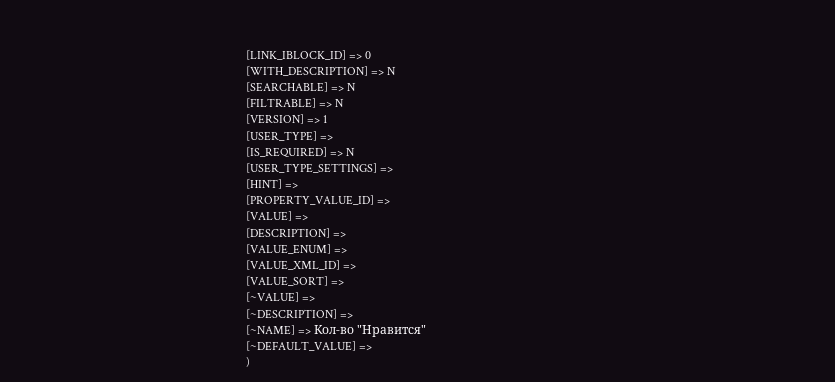[LINK_IBLOCK_ID] => 0
[WITH_DESCRIPTION] => N
[SEARCHABLE] => N
[FILTRABLE] => N
[VERSION] => 1
[USER_TYPE] =>
[IS_REQUIRED] => N
[USER_TYPE_SETTINGS] =>
[HINT] =>
[PROPERTY_VALUE_ID] =>
[VALUE] =>
[DESCRIPTION] =>
[VALUE_ENUM] =>
[VALUE_XML_ID] =>
[VALUE_SORT] =>
[~VALUE] =>
[~DESCRIPTION] =>
[~NAME] => Кол-во "Нравится"
[~DEFAULT_VALUE] =>
)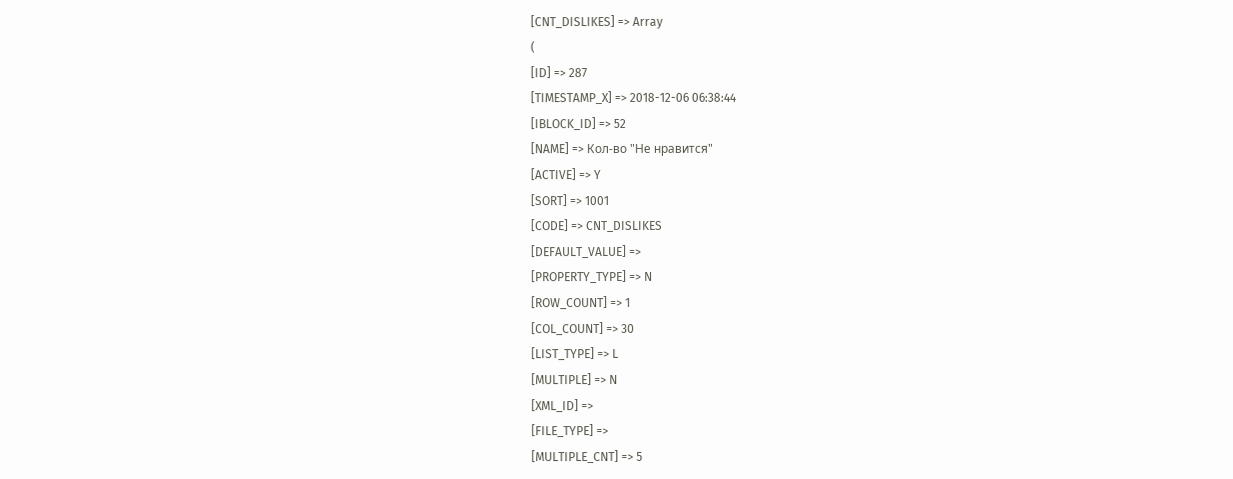[CNT_DISLIKES] => Array
(
[ID] => 287
[TIMESTAMP_X] => 2018-12-06 06:38:44
[IBLOCK_ID] => 52
[NAME] => Кол-во "Не нравится"
[ACTIVE] => Y
[SORT] => 1001
[CODE] => CNT_DISLIKES
[DEFAULT_VALUE] =>
[PROPERTY_TYPE] => N
[ROW_COUNT] => 1
[COL_COUNT] => 30
[LIST_TYPE] => L
[MULTIPLE] => N
[XML_ID] =>
[FILE_TYPE] =>
[MULTIPLE_CNT] => 5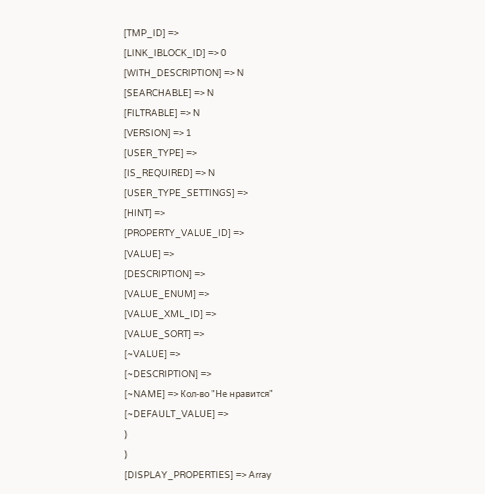[TMP_ID] =>
[LINK_IBLOCK_ID] => 0
[WITH_DESCRIPTION] => N
[SEARCHABLE] => N
[FILTRABLE] => N
[VERSION] => 1
[USER_TYPE] =>
[IS_REQUIRED] => N
[USER_TYPE_SETTINGS] =>
[HINT] =>
[PROPERTY_VALUE_ID] =>
[VALUE] =>
[DESCRIPTION] =>
[VALUE_ENUM] =>
[VALUE_XML_ID] =>
[VALUE_SORT] =>
[~VALUE] =>
[~DESCRIPTION] =>
[~NAME] => Кол-во "Не нравится"
[~DEFAULT_VALUE] =>
)
)
[DISPLAY_PROPERTIES] => Array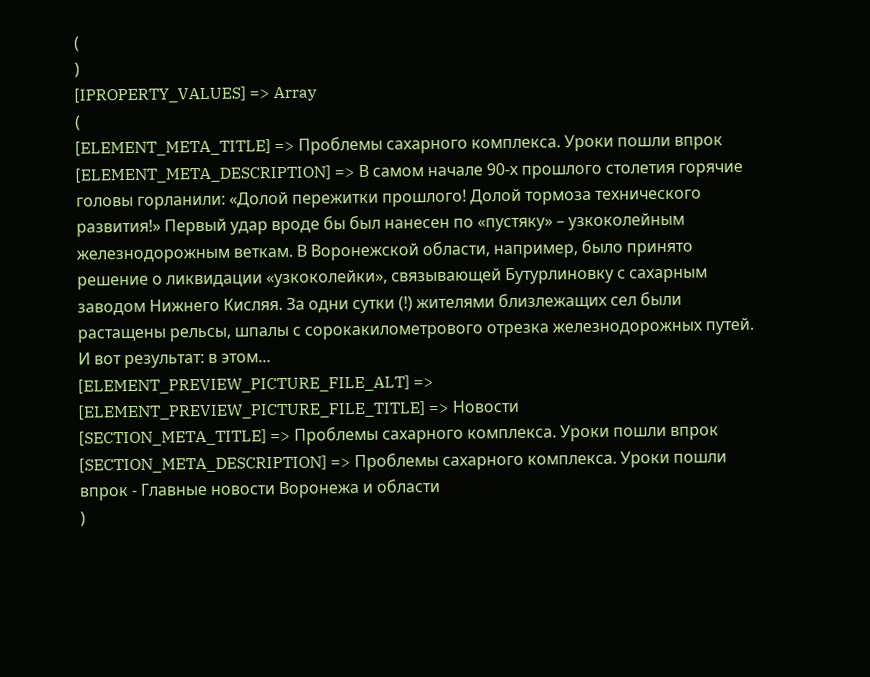(
)
[IPROPERTY_VALUES] => Array
(
[ELEMENT_META_TITLE] => Проблемы сахарного комплекса. Уроки пошли впрок
[ELEMENT_META_DESCRIPTION] => В самом начале 90-х прошлого столетия горячие головы горланили: «Долой пережитки прошлого! Долой тормоза технического развития!» Первый удар вроде бы был нанесен по «пустяку» – узкоколейным железнодорожным веткам. В Воронежской области, например, было принято решение о ликвидации «узкоколейки», связывающей Бутурлиновку с сахарным заводом Нижнего Кисляя. За одни сутки (!) жителями близлежащих сел были растащены рельсы, шпалы с сорокакилометрового отрезка железнодорожных путей. И вот результат: в этом...
[ELEMENT_PREVIEW_PICTURE_FILE_ALT] =>
[ELEMENT_PREVIEW_PICTURE_FILE_TITLE] => Новости
[SECTION_META_TITLE] => Проблемы сахарного комплекса. Уроки пошли впрок
[SECTION_META_DESCRIPTION] => Проблемы сахарного комплекса. Уроки пошли впрок - Главные новости Воронежа и области
)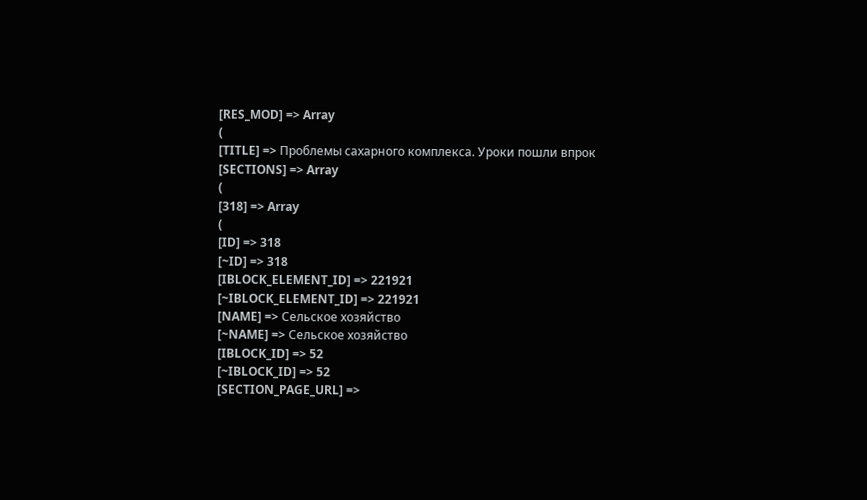[RES_MOD] => Array
(
[TITLE] => Проблемы сахарного комплекса. Уроки пошли впрок
[SECTIONS] => Array
(
[318] => Array
(
[ID] => 318
[~ID] => 318
[IBLOCK_ELEMENT_ID] => 221921
[~IBLOCK_ELEMENT_ID] => 221921
[NAME] => Сельское хозяйство
[~NAME] => Сельское хозяйство
[IBLOCK_ID] => 52
[~IBLOCK_ID] => 52
[SECTION_PAGE_URL] =>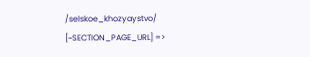/selskoe_khozyaystvo/
[~SECTION_PAGE_URL] =>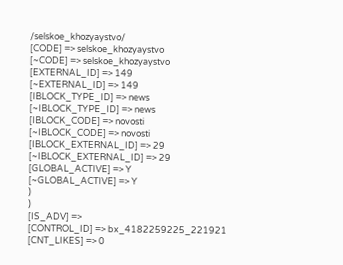/selskoe_khozyaystvo/
[CODE] => selskoe_khozyaystvo
[~CODE] => selskoe_khozyaystvo
[EXTERNAL_ID] => 149
[~EXTERNAL_ID] => 149
[IBLOCK_TYPE_ID] => news
[~IBLOCK_TYPE_ID] => news
[IBLOCK_CODE] => novosti
[~IBLOCK_CODE] => novosti
[IBLOCK_EXTERNAL_ID] => 29
[~IBLOCK_EXTERNAL_ID] => 29
[GLOBAL_ACTIVE] => Y
[~GLOBAL_ACTIVE] => Y
)
)
[IS_ADV] =>
[CONTROL_ID] => bx_4182259225_221921
[CNT_LIKES] => 0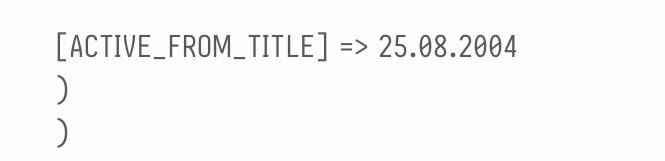[ACTIVE_FROM_TITLE] => 25.08.2004
)
)